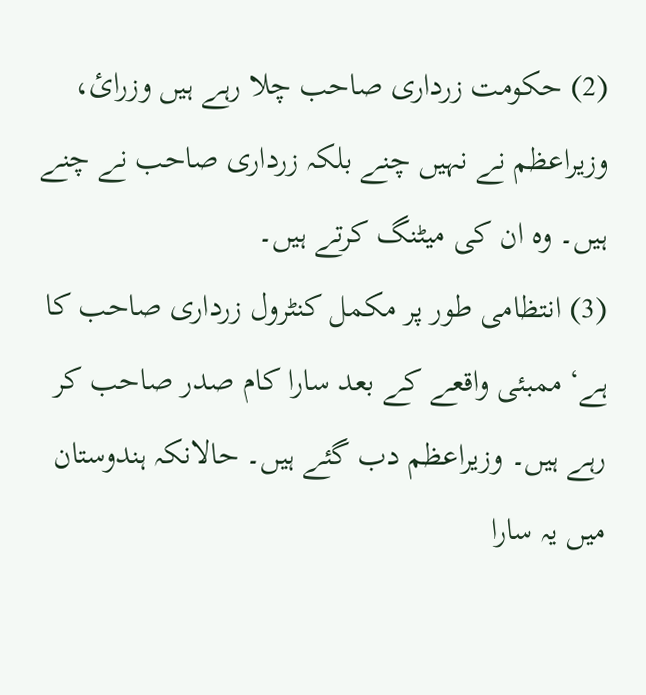(2) حکومت زرداری صاحب چلا رہے ہیں وزرائ، وزیراعظم نے نہیں چنے بلکہ زرداری صاحب نے چنے ہیں۔ وہ ان کی میٹنگ کرتے ہیں۔
(3) انتظامی طور پر مکمل کنٹرول زرداری صاحب کا ہے‘ ممبئی واقعے کے بعد سارا کام صدر صاحب کر رہے ہیں۔ وزیراعظم دب گئے ہیں۔ حالانکہ ہندوستان میں یہ سارا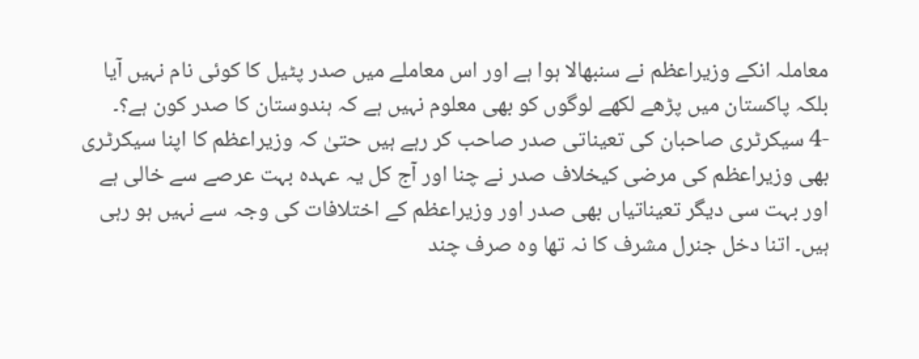معاملہ انکے وزیراعظم نے سنبھالا ہوا ہے اور اس معاملے میں صدر پٹیل کا کوئی نام نہیں آیا بلکہ پاکستان میں پڑھے لکھے لوگوں کو بھی معلوم نہیں ہے کہ ہندوستان کا صدر کون ہے؟۔
-4 سیکرٹری صاحبان کی تعیناتی صدر صاحب کر رہے ہیں حتیٰ کہ وزیراعظم کا اپنا سیکرٹری بھی وزیراعظم کی مرضی کیخلاف صدر نے چنا اور آج کل یہ عہدہ بہت عرصے سے خالی ہے اور بہت سی دیگر تعیناتیاں بھی صدر اور وزیراعظم کے اختلافات کی وجہ سے نہیں ہو رہی ہیں۔ اتنا دخل جنرل مشرف کا نہ تھا وہ صرف چند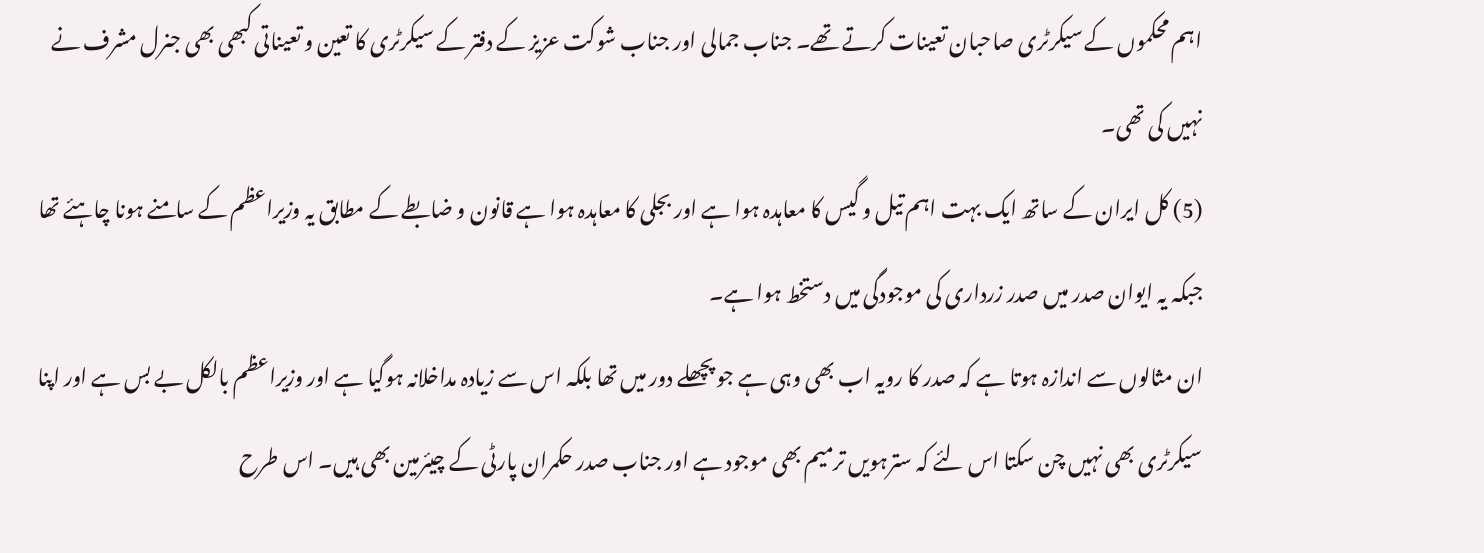اہم محکموں کے سیکرٹری صاحبان تعینات کرتے تھے۔ جناب جمالی اور جناب شوکت عزیز کے دفتر کے سیکرٹری کا تعین و تعیناتی کبھی بھی جنرل مشرف نے نہیں کی تھی۔
(5) کل ایران کے ساتھ ایک بہت اہم تیل و گیس کا معاہدہ ہوا ہے اور بجلی کا معاہدہ ہوا ہے قانون و ضابطے کے مطابق یہ وزیراعظم کے سامنے ہونا چاہئے تھا جبکہ یہ ایوان صدر میں صدر زرداری کی موجودگی میں دستخط ہوا ہے۔
ان مثالوں سے اندازہ ہوتا ہے کہ صدر کا رویہ اب بھی وہی ہے جو پچھلے دور میں تھا بلکہ اس سے زیادہ مداخلانہ ہوگیا ہے اور وزیراعظم بالکل بے بس ہے اور اپنا سیکرٹری بھی نہیں چن سکتا اس لئے کہ سترہویں ترمیم بھی موجود ہے اور جناب صدر حکمران پارٹی کے چیئرمین بھی ہیں۔ اس طرح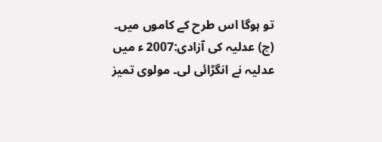تو ہوگا اس طرح کے کاموں میں۔
(ج) عدلیہ کی آزادی:2007 ء میں عدلیہ نے انگڑائی لی۔ مولوی تمیز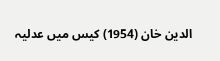الدین خان (1954) کیس میں عدلیہ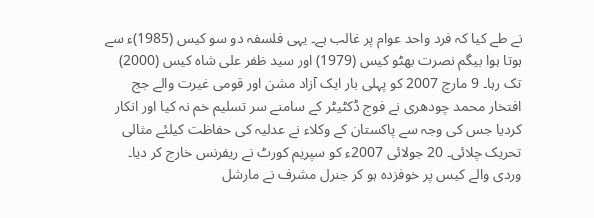نے طے کیا کہ فرد واحد عوام پر غالب ہے۔ یہی فلسفہ دو سو کیس (1985)ء سے ہوتا ہوا بیگم نصرت بھٹو کیس (1979) اور سید ظفر علی شاہ کیس (2000) تک رہا۔ 9 مارچ 2007 کو پہلی بار ایک آزاد مشن اور قومی غیرت والے جج افتخار محمد چودھری نے فوج ڈکٹیٹر کے سامنے سر تسلیم خم نہ کیا اور انکار کردیا جس کی وجہ سے پاکستان کے وکلاء نے عدلیہ کی حفاظت کیلئے مثالی تحریک چلائی۔ 20 جولائی 2007ء کو سپریم کورٹ نے ریفرنس خارج کر دیا۔ وردی والے کیس پر خوفزدہ ہو کر جنرل مشرف نے مارشل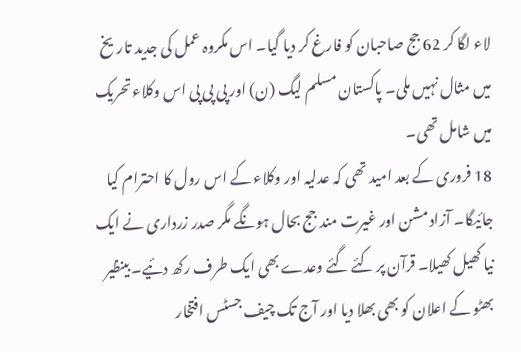لاء لگا کر 62 جج صاحبان کو فارغ کر دیا گیا۔ اس مکروہ عمل کی جدید تاریخ میں مثال نہیں ملی۔ پاکستان مسلم لیگ (ن) اور پی پی پی اس وکلاء تحریک میں شامل تھی۔
18 فروری کے بعد امید تھی کہ عدلیہ اور وکلاء کے اس رول کا احترام کیا جائیگا۔ آزاد مشن اور غیرت مند جج بحال ہونگے مگر صدر زرداری نے ایک نیا کھیل کھیلا۔ قرآن پر کئے گئے وعدے بھی ایک طرف رکھ دئیے۔ بینظیر بھٹو کے اعلان کو بھی بھلا دیا اور آج تک چیف جسٹس افتخار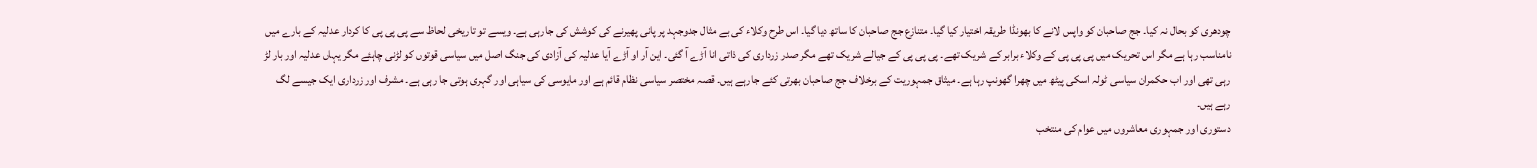چودھری کو بحال نہ کیا۔ جج صاحبان کو واپس لانے کا بھونڈا طریقہ اختیار کیا گیا۔ متنازع جج صاحبان کا ساتھ دیا گیا۔ اس طرح وکلاء کی بے مثال جدوجہد پر پانی پھیرنے کی کوشش کی جارہی ہے۔ ویسے تو تاریخی لحاظ سے پی پی پی کا کردار عدلیہ کے بارے میں نامناسب رہا ہے مگر اس تحریک میں پی پی پی کے وکلاء برابر کے شریک تھے۔ پی پی پی کے جیالے شریک تھے مگر صدر زرداری کی ذاتی انا آڑے آ گئی۔ این آر او آڑے آیا عدلیہ کی آزادی کی جنگ اصل میں سیاسی قوتوں کو لڑنی چاہئے مگر یہاں عدلیہ اور بار لڑ رہی تھی اور اب حکمران سیاسی ٹولہ اسکی پیٹھ میں چھرا گھونپ رہا ہے۔ میثاق جمہوریت کے برخلاف جج صاحبان بھرتی کئے جارہے ہیں۔ قصہ مختصر سیاسی نظام قائم ہے اور مایوسی کی سیاہی اور گہری ہوتی جا رہی ہے۔ مشرف اور زرداری ایک جیسے لگ رہے ہیں۔
دستوری اور جمہوری معاشروں میں عوام کی منتخب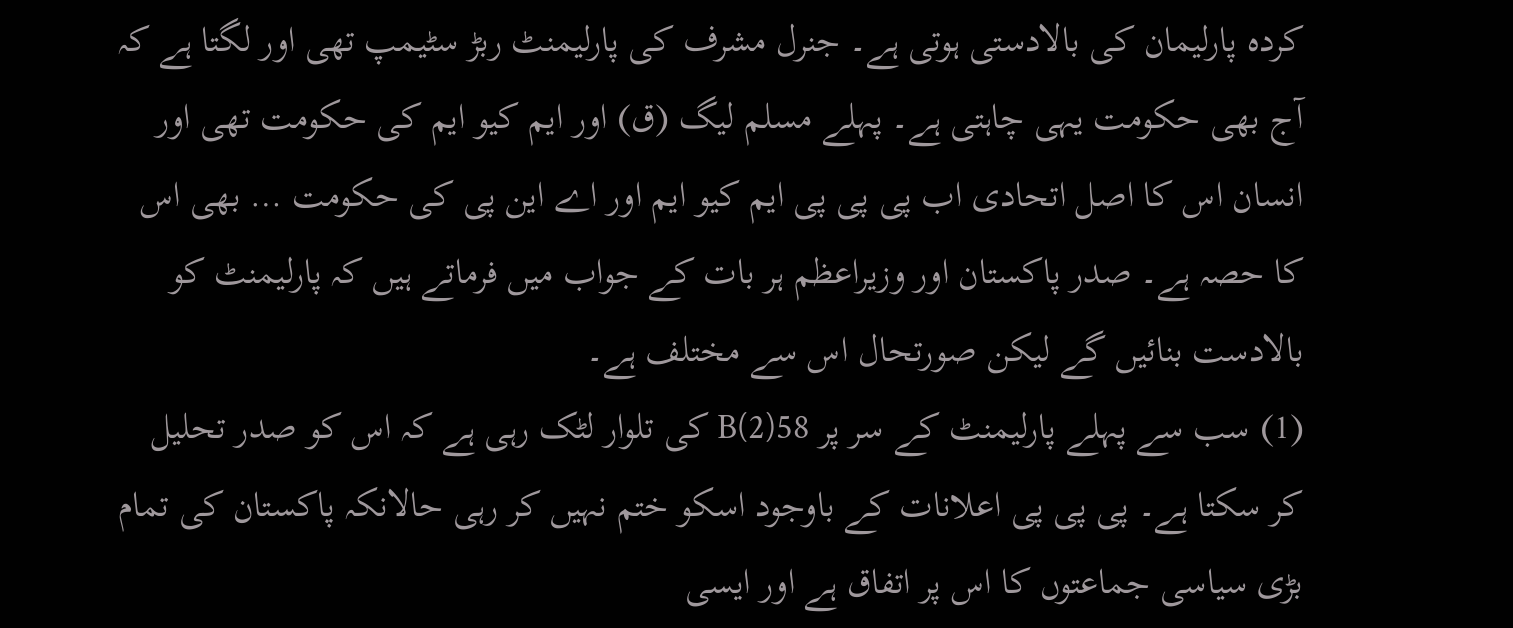کردہ پارلیمان کی بالادستی ہوتی ہے۔ جنرل مشرف کی پارلیمنٹ ربڑ سٹیمپ تھی اور لگتا ہے کہ آج بھی حکومت یہی چاہتی ہے۔ پہلے مسلم لیگ (ق) اور ایم کیو ایم کی حکومت تھی اور انسان اس کا اصل اتحادی اب پی پی پی ایم کیو ایم اور اے این پی کی حکومت … بھی اس کا حصہ ہے۔ صدر پاکستان اور وزیراعظم ہر بات کے جواب میں فرماتے ہیں کہ پارلیمنٹ کو بالادست بنائیں گے لیکن صورتحال اس سے مختلف ہے۔
(1) سب سے پہلے پارلیمنٹ کے سر پر 58(2)B کی تلوار لٹک رہی ہے کہ اس کو صدر تحلیل کر سکتا ہے۔ پی پی پی اعلانات کے باوجود اسکو ختم نہیں کر رہی حالانکہ پاکستان کی تمام بڑی سیاسی جماعتوں کا اس پر اتفاق ہے اور ایسی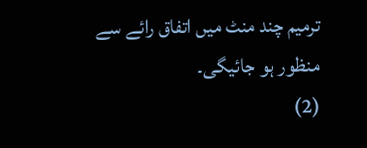ترمیم چند منٹ میں اتفاق رائے سے منظور ہو جائیگی۔
(2)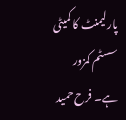پارلیمنٹ کا کمیٹی سسٹم کمزور ہے۔ فرح حمید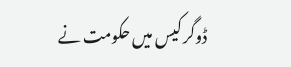ڈوگر کیس میں حکومت نے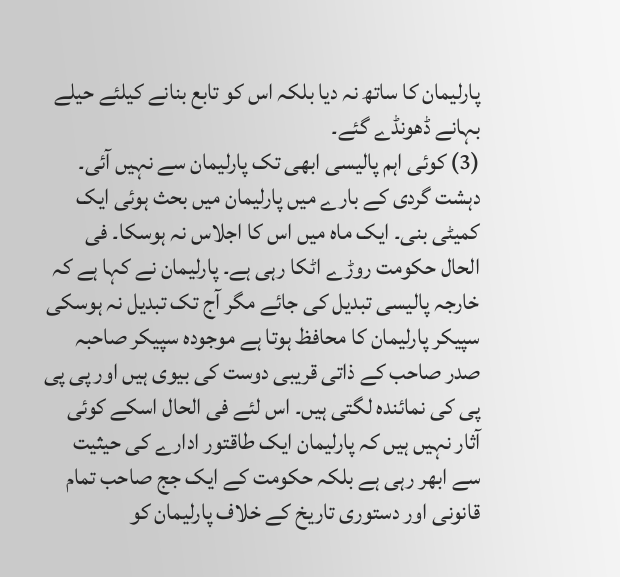پارلیمان کا ساتھ نہ دیا بلکہ اس کو تابع بنانے کیلئے حیلے بہانے ڈھونڈے گئے۔
(3) کوئی اہم پالیسی ابھی تک پارلیمان سے نہیں آئی۔ دہشت گردی کے بارے میں پارلیمان میں بحث ہوئی ایک کمیٹی بنی۔ ایک ماہ میں اس کا اجلاس نہ ہوسکا۔ فی الحال حکومت روڑے اٹکا رہی ہے۔ پارلیمان نے کہا ہے کہ خارجہ پالیسی تبدیل کی جائے مگر آج تک تبدیل نہ ہوسکی سپیکر پارلیمان کا محافظ ہوتا ہے موجودہ سپیکر صاحبہ صدر صاحب کے ذاتی قریبی دوست کی بیوی ہیں اور پی پی پی کی نمائندہ لگتی ہیں۔ اس لئے فی الحال اسکے کوئی آثار نہیں ہیں کہ پارلیمان ایک طاقتور ادارے کی حیثیت سے ابھر رہی ہے بلکہ حکومت کے ایک جج صاحب تمام قانونی اور دستوری تاریخ کے خلاف پارلیمان کو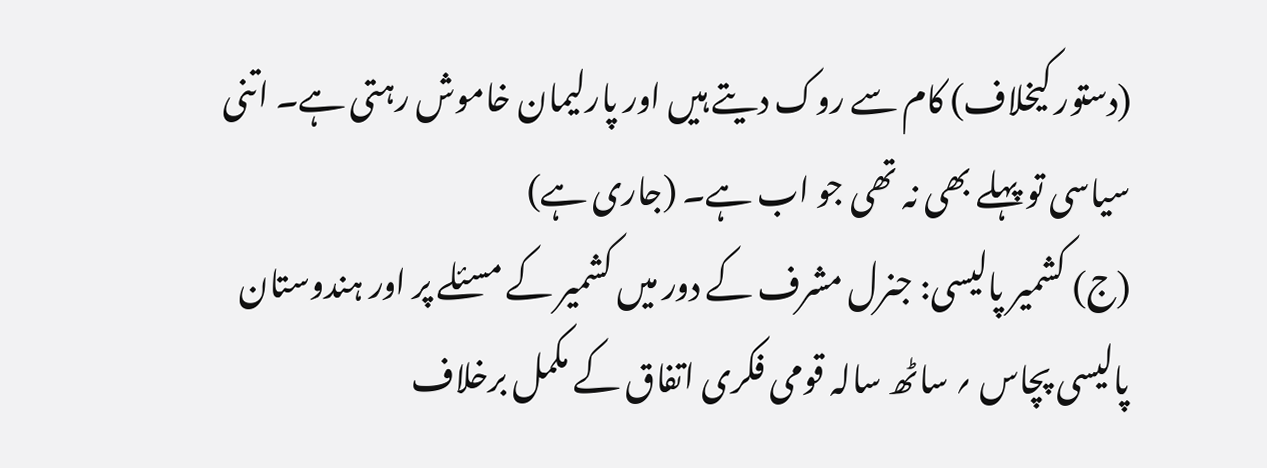(دستور کیخلاف) کام سے روک دیتے ہیں اور پارلیمان خاموش رہتی ہے۔ اتنی سیاسی تو پہلے بھی نہ تھی جو اب ہے۔ (جاری ہے)
(ج) کشمیر پالیسی: جنرل مشرف کے دور میں کشمیر کے مسئلے پر اور ہندوستان پالیسی پچاس ؍ ساٹھ سالہ قومی فکری اتفاق کے مکمل برخلاف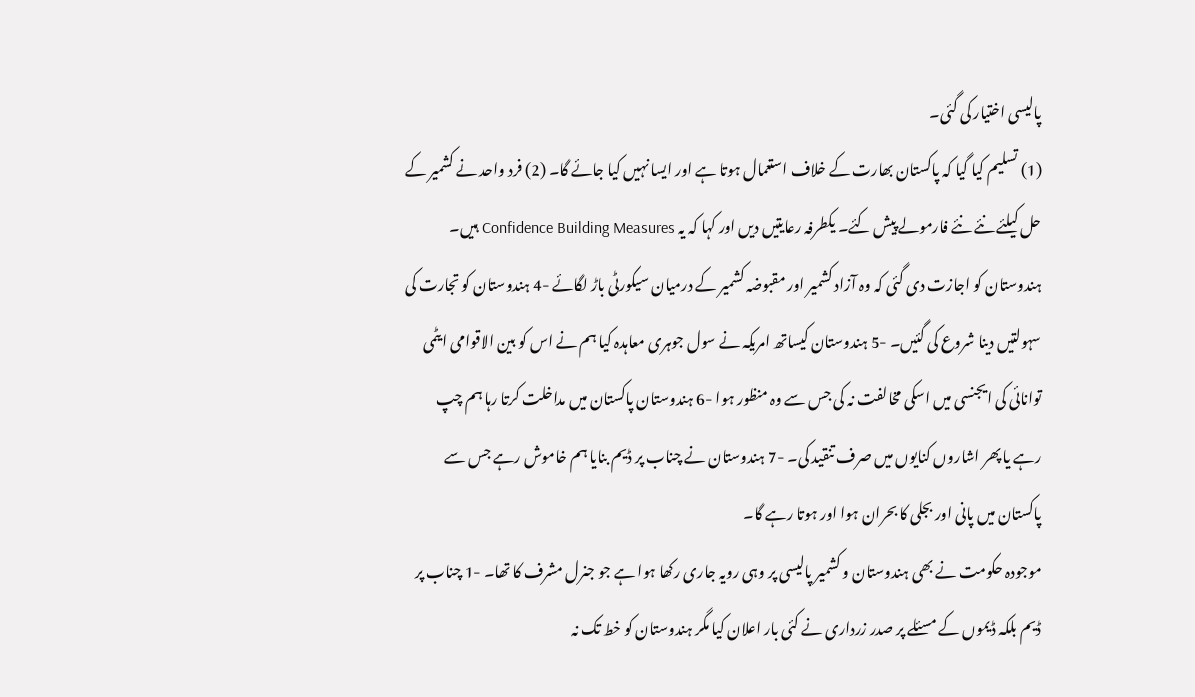پالیسی اختیار کی گئی۔
(1) تسلیم کیا گیا کہ پاکستان بھارت کے خلاف استعمال ہوتا ہے اور ایسا نہیں کیا جائے گا۔ (2) فرد واحد نے کشمیر کے حل کیلئے نئے نئے فارمولے پیش کئے۔ یکطرفہ رعایتیں دیں اور کہا کہ یہ Confidence Building Measures ہیں۔ ہندوستان کو اجازت دی گئی کہ وہ آزاد کشمیر اور مقبوضہ کشمیر کے درمیان سیکورٹی باڑ لگائے -4 ہندوستان کو تجارت کی سہولتیں دینا شروع کی گئیں۔ -5 ہندوستان کیساتھ امریکہ نے سول جوہری معاہدہ کیا ہم نے اس کو بین الاقوامی ایٹمی توانائی کی ایجنسی میں اسکی مخالفت نہ کی جس سے وہ منظور ہوا -6 ہندوستان پاکستان میں مداخلت کرتا رہا ہم چپ رہے یا پھر اشاروں کنایوں میں صرف تنقید کی۔ -7 ہندوستان نے چناب پر ڈیم بنایا ہم خاموش رہے جس سے پاکستان میں پانی اور بجلی کا بحران ہوا اور ہوتا رہے گا۔
موجودہ حکومت نے بھی ہندوستان و کشمیر پالیسی پر وہی رویہ جاری رکھا ہوا ہے جو جنرل مشرف کا تھا۔ -1 چناب پر ڈیم بلکہ ڈیموں کے مسئلے پر صدر زرداری نے کئی بار اعلان کیا مگر ہندوستان کو خط تک نہ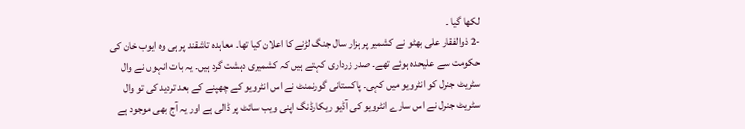لکھا گیا ۔
-2 ذوالفقار علی بھٹو نے کشمیر پر ہزار سال جنگ لڑنے کا اعلان کیا تھا۔ معاہدہ تاشقند پر ہی وہ ایوب خان کی حکومت سے علیحدہ ہوئے تھے۔ صدر زرداری کہتے ہیں کہ کشمیری دہشت گرد ہیں۔ یہ بات انہوں نے وال سٹریٹ جنرل کو انٹرویو میں کہی۔ پاکستانی گورنمنٹ نے اس انٹرویو کے چھپنے کے بعد تردید کی تو وال سٹریٹ جنرل نے اس سارے انٹرویو کی آڈیو ریکارڈنگ اپنی ویب سائٹ پر ڈالی ہے اور یہ آج بھی موجود ہے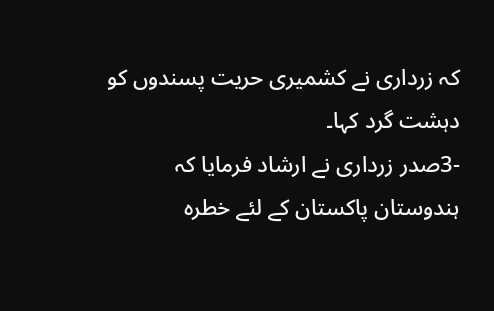کہ زرداری نے کشمیری حریت پسندوں کو دہشت گرد کہا۔
-3صدر زرداری نے ارشاد فرمایا کہ ہندوستان پاکستان کے لئے خطرہ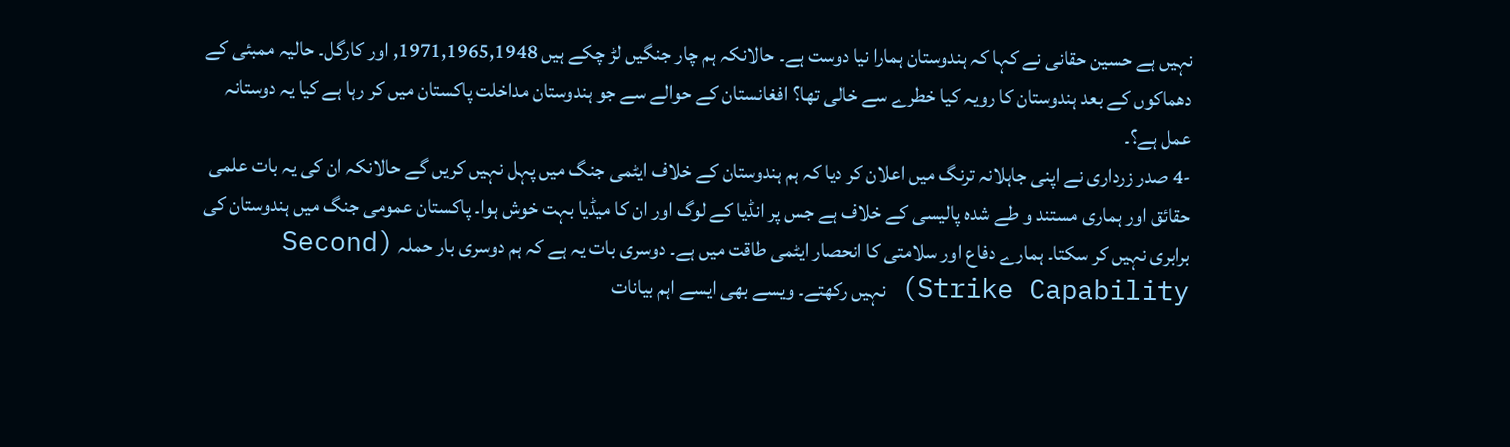نہیں ہے حسین حقانی نے کہا کہ ہندوستان ہمارا نیا دوست ہے۔ حالانکہ ہم چار جنگیں لڑ چکے ہیں 1971,1965,1948, اور کارگل۔ حالیہ ممبئی کے دھماکوں کے بعد ہندوستان کا رویہ کیا خطرے سے خالی تھا؟ افغانستان کے حوالے سے جو ہندوستان مداخلت پاکستان میں کر رہا ہے کیا یہ دوستانہ عمل ہے؟۔
-4 صدر زرداری نے اپنی جاہلانہ ترنگ میں اعلان کر دیا کہ ہم ہندوستان کے خلاف ایٹمی جنگ میں پہل نہیں کریں گے حالانکہ ان کی یہ بات علمی حقائق اور ہماری مستند و طے شدہ پالیسی کے خلاف ہے جس پر انڈیا کے لوگ اور ان کا میڈیا بہت خوش ہوا۔ پاکستان عمومی جنگ میں ہندوستان کی برابری نہیں کر سکتا۔ ہمارے دفاع اور سلامتی کا انحصار ایٹمی طاقت میں ہے۔ دوسری بات یہ ہے کہ ہم دوسری بار حملہ (Second Strike Capability) نہیں رکھتے۔ ویسے بھی ایسے اہم بیانات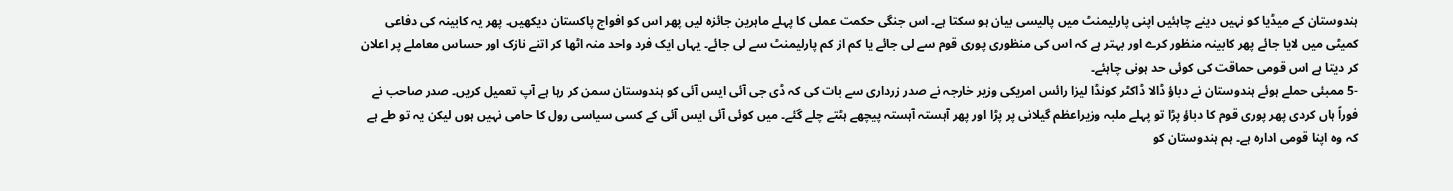ہندوستان کے میڈیا کو نہیں دینے چاہئیں اپنی پارلیمنٹ میں پالیسی بیان ہو سکتا ہے۔ اس جنگی حکمت عملی کا پہلے ماہرین جائزہ لیں پھر اس کو افواج پاکستان دیکھیں۔ پھر یہ کابینہ کی دفاعی کمیٹی میں لایا جائے پھر کابینہ منظور کرے اور بہتر ہے کہ اس کی منظوری پوری قوم سے لی جائے یا کم از کم پارلیمنٹ سے لی جائے۔ یہاں ایک فرد واحد منہ اٹھا کر اتنے نازک اور حساس معاملے پر اعلان کر دیتا ہے اس قومی حماقت کی کوئی حد ہونی چاہئے۔
-5 ممبئی حملے ہوئے ہندوستان نے دباؤ ڈالا ڈاکٹر کونڈا لیزا رائس امریکی وزیر خارجہ نے صدر زرداری سے بات کی کہ ڈی جی آئی ایس آئی کو ہندوستان سمن کر رہا ہے آپ تعمیل کریں۔ صدر صاحب نے فوراً ہاں کردی پھر پوری قوم کا دباؤ پڑا تو پہلے ملبہ وزیراعظم گیلانی پر پڑا اور پھر آہستہ آہستہ پیچھے ہٹتے چلے گئے۔ میں کوئی آئی ایس آئی کے کسی سیاسی رول کا حامی نہیں ہوں لیکن یہ تو طے ہے کہ وہ اپنا قومی ادارہ ہے۔ ہم ہندوستان کو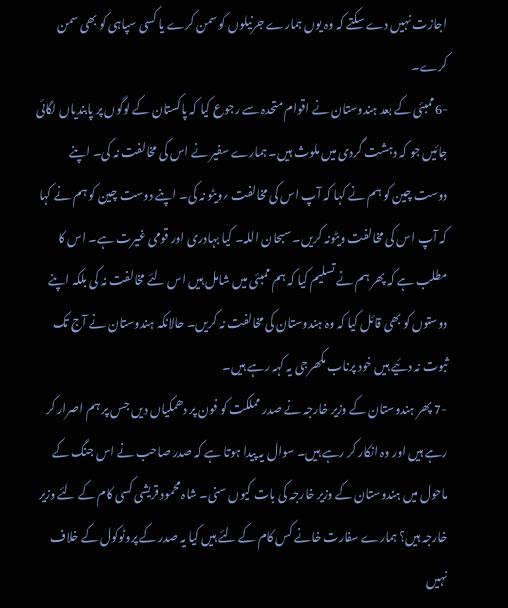اجازت نہیں دے سکتے کہ وہ یوں ہمارے جرنیلوں کو سمن کرے یا کسی سپاہی کو بھی سمن کرے۔
-6ممبئی کے بعد ہندوستان نے اقوام متحدہ سے رجوع کیا کہ پاکستان کے لوگوں پر پابندیاں لگائی جائیں جو کہ دہشت گردی میں ملوث ہیں۔ ہمارے سفیر نے اس کی مخالفت نہ کی۔ اپنے دوست چین کو ہم نے کہا کہ آپ اس کی مخالفت ؍ویٹو نہ کی۔ اپنے دوست چین کو ہم نے کہا کہ آپ اس کی مخالفت ویٹونہ کریں۔ سبحان اللہ۔ کیا بہادری اور قومی غیرت ہے۔ اس کا مطلب ہے کہ پھر ہم نے تسلیم کیا کہ ہم ممبئی میں شامل ہیں اس لئے مخالفت نہ کی بلکہ اپنے دوستوں کو بھی قائل کیا کہ وہ ہندوستان کی مخالفت نہ کریں۔ حالانکہ ہندوستان نے آج تک ثبوت نہ دئیے ہیں خود پرناب مکھرجی یہ کہہ رہے ہیں۔
-7 پھر ہندوستان کے وزیر خارجہ نے صدر مملکت کو فون پر دھمکیاں دیں جس پر ہم اصرار کر رہے ہیں اور وہ انکار کر رہے ہیں۔ سوال یہ پیدا ہوتا ہے کہ صدر صاحب نے اس جنگ کے ماحول میں ہندوستان کے وزیر خارجہ کی بات کیوں سنی۔ شاہ محمود قریشی کسی کام کے لئے وزیر خارجہ ہیں؟ ہمارے سفارت خانے کس کام کے لئے ہیں کیا یہ صدر کے پروٹوکول کے خلاف نہیں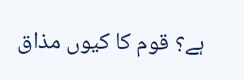ہے؟ قوم کا کیوں مذاق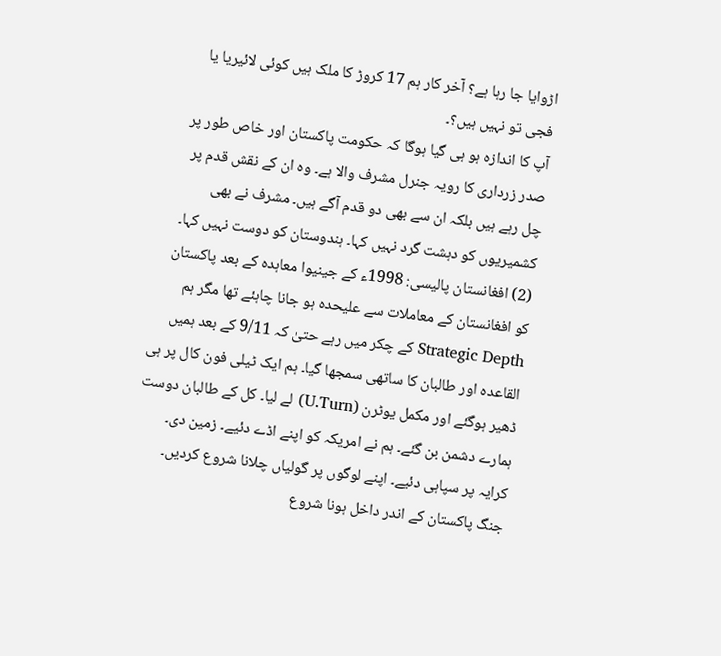اڑوایا جا رہا ہے؟ آخر کار ہم 17 کروڑ کا ملک ہیں کوئی لائیریا یا فجی تو نہیں ہیں؟۔
آپ کا اندازہ ہو ہی گیا ہوگا کہ حکومت پاکستان اور خاص طور پر صدر زرداری کا رویہ جنرل مشرف والا ہے۔ وہ ان کے نقش قدم پر چل رہے ہیں بلکہ ان سے بھی دو قدم آگے ہیں۔ مشرف نے بھی کشمیریوں کو دہشت گرد نہیں کہا۔ ہندوستان کو دوست نہیں کہا۔
(2) افغانستان پالیسی: 1998ء کے جینیوا معاہدہ کے بعد پاکستان کو افغانستان کے معاملات سے علیحدہ ہو جانا چاہئے تھا مگر ہم Strategic Depth کے چکر میں رہے حتیٰ کہ 9/11 کے بعد ہمیں القاعدہ اور طالبان کا ساتھی سمجھا گیا۔ ہم ایک ٹیلی فون کال پر ہی ڈھیر ہوگئے اور مکمل یوٹرن (U.Turn) لے لیا۔ کل کے طالبان دوست ہمارے دشمن بن گئے۔ ہم نے امریکہ کو اپنے اڈے دئیے۔ زمین دی۔ کرایہ پر سپاہی دئیے۔ اپنے لوگوں پر گولیاں چلانا شروع کردیں۔ جنگ پاکستان کے اندر داخل ہونا شروع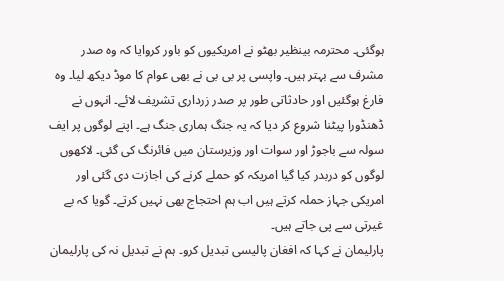ہوگئی۔ محترمہ بینظیر بھٹو نے امریکیوں کو باور کروایا کہ وہ صدر مشرف سے بہتر ہیں۔ واپسی پر بی بی نے بھی عوام کا موڈ دیکھ لیا۔ وہ فارغ ہوگئیں اور حادثاتی طور پر صدر زرداری تشریف لائے۔ انہوں نے ڈھنڈورا پیٹنا شروع کر دیا کہ یہ جنگ ہماری جنگ ہے۔ اپنے لوگوں پر ایف سولہ سے باجوڑ اور سوات اور وزیرستان میں فائرنگ کی گئی۔ لاکھوں لوگوں کو دربدر کیا گیا امریکہ کو حملے کرنے کی اجازت دی گئی اور امریکی جہاز حملہ کرتے ہیں اب ہم احتجاج بھی نہیں کرتے۔ گویا کہ بے غیرتی سے پی جاتے ہیں۔
پارلیمان نے کہا کہ افغان پالیسی تبدیل کرو۔ ہم نے تبدیل نہ کی پارلیمان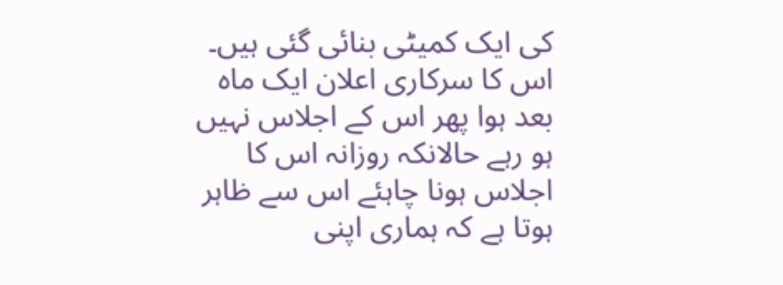کی ایک کمیٹی بنائی گئی ہیں۔ اس کا سرکاری اعلان ایک ماہ بعد ہوا پھر اس کے اجلاس نہیں ہو رہے حالانکہ روزانہ اس کا اجلاس ہونا چاہئے اس سے ظاہر ہوتا ہے کہ ہماری اپنی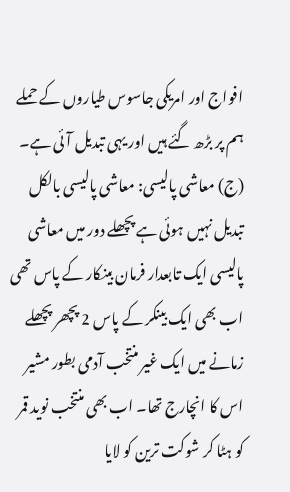افواج اور امریکی جاسوس طیاروں کے حملے ہم پر بڑھ گئے ہیں اور یہی تبدیل آئی ہے۔
(ج) معاشی پالیسی: معاشی پالیسی بالکل تبدیل نہیں ہوئی ہے پچھلے دور میں معاشی پالیسی ایک تابعدار فرمان بینکار کے پاس تھی اب بھی ایک بینکر کے پاس 2 پچھر پچھلے زمانے میں ایک غیر منتخب آدمی بطور مشیر اس کا انچارج تھا۔ اب بھی منتخب نوید قمر کو ہٹا کر شوکت ترین کو لایا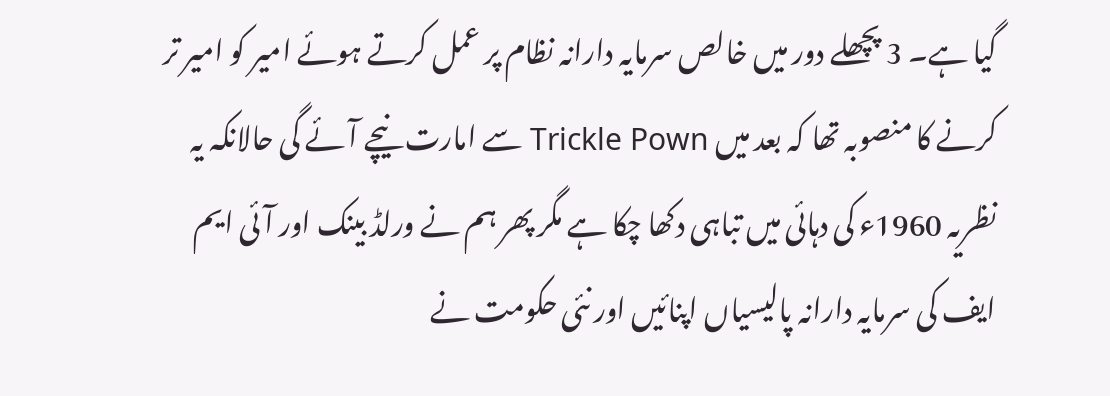گیا ہے۔ 3 پچھلے دور میں خالص سرمایہ دارانہ نظام پر عمل کرتے ہوئے امیر کو امیر تر کرنے کا منصوبہ تھا کہ بعد میں Trickle Pown سے امارت نیچے آئے گی حالانکہ یہ نظریہ 1960ء کی دہائی میں تباہی دکھا چکا ہے مگر پھر ہم نے ورلڈ بینک اور آئی ایم ایف کی سرمایہ دارانہ پالیسیاں اپنائیں اور نئی حکومت نے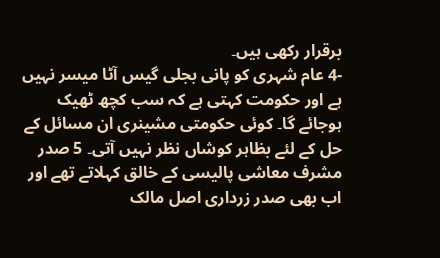برقرار رکھی ہیں۔
-4 عام شہری کو پانی بجلی گیس آٹا میسر نہیں ہے اور حکومت کہتی ہے کہ سب کچھ ٹھیک ہوجائے گا۔ کوئی حکومتی مشینری ان مسائل کے حل کے لئے بظاہر کوشاں نظر نہیں آتی۔ 5 صدر مشرف معاشی پالیسی کے خالق کہلاتے تھے اور اب بھی صدر زرداری اصل مالک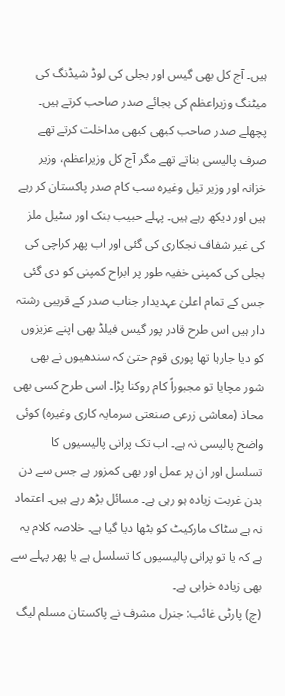ہیں۔ آج کل بھی گیس اور بجلی کی لوڈ شیڈنگ کی میٹنگ وزیراعظم کی بجائے صدر صاحب کرتے ہیں۔ پچھلے صدر صاحب کبھی کبھی مداخلت کرتے تھے صرف پالیسی بناتے تھے مگر آج کل وزیراعظم، وزیر خزانہ اور وزیر تیل وغیرہ سب کام صدر پاکستان کر رہے ہیں اور دیکھ رہے ہیں۔ پہلے حبیب بنک اور سٹیل ملز کی غیر شفاف نجکاری کی گئی اور اب پھر کراچی کی بجلی کی کمپنی خفیہ طور پر ابراح کمپنی کو دی گئی جس کے تمام اعلیٰ عہدیدار جناب صدر کے قریبی رشتہ دار ہیں اس طرح قادر پور گیس فیلڈ بھی اپنے عزیزوں کو دیا جارہا تھا پوری قوم حتیٰ کہ سندھیوں نے بھی شور مچایا تو مجبوراً کام روکنا پڑا۔ اسی طرح کسی بھی محاذ (معاشی زرعی صنعتی سرمایہ کاری وغیرہ) کوئی واضح پالیسی نہ ہے۔ اب تک پرانی پالیسیوں کا تسلسل اور ان پر عمل اور بھی کمزور ہے جس سے دن بدن غربت زیادہ ہو رہی ہے۔ مسائل بڑھ رہے ہیں۔ اعتماد نہ ہے سٹاک مارکیٹ کو بٹھا دیا گیا ہے۔ خلاصہ کلام یہ ہے کہ یا تو پرانی پالیسیوں کا تسلسل ہے یا پھر پہلے سے بھی زیادہ خرابی ہے۔
(چ) پارٹی غائب: جنرل مشرف نے پاکستان مسلم لیگ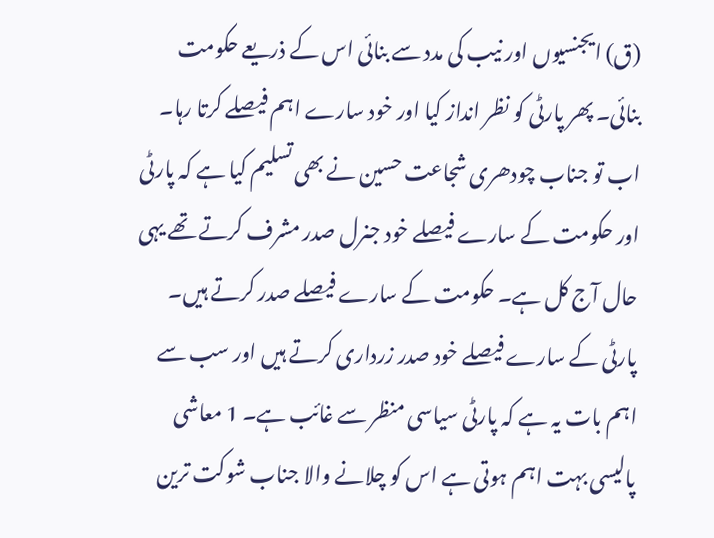(ق) ایجنسیوں اور نیب کی مدد سے بنائی اس کے ذریعے حکومت بنائی۔ پھر پارٹی کو نظر انداز کیا اور خود سارے اہم فیصلے کرتا رہا۔ اب تو جناب چودھری شجاعت حسین نے بھی تسلیم کیا ہے کہ پارٹی اور حکومت کے سارے فیصلے خود جنرل صدر مشرف کرتے تھے یہی حال آج کل ہے۔ حکومت کے سارے فیصلے صدر کرتے ہیں۔ پارٹی کے سارے فیصلے خود صدر زرداری کرتے ہیں اور سب سے اہم بات یہ ہے کہ پارٹی سیاسی منظر سے غائب ہے۔ 1 معاشی پالیسی بہت اہم ہوتی ہے اس کو چلانے والا جناب شوکت ترین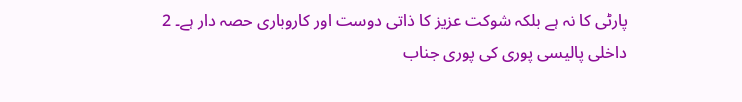پارٹی کا نہ ہے بلکہ شوکت عزیز کا ذاتی دوست اور کاروباری حصہ دار ہے۔ 2 داخلی پالیسی پوری کی پوری جناب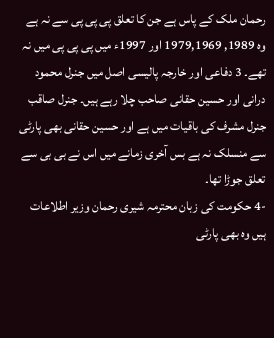رحمان ملک کے پاس ہے جن کا تعلق پی پی پی سے نہ ہے وہ 1989, 1979,1969 اور 1997ء میں پی پی پی میں نہ تھے۔ 3 دفاعی اور خارجہ پالیسی اصل میں جنرل محمود درانی اور حسین حقانی صاحب چلا رہے ہیں۔ جنرل صاقب جنرل مشرف کی باقیات میں ہے اور حسین حقانی بھی پارٹی سے منسلک نہ ہے بس آخری زمانے میں اس نے بی بی سے تعلق جوڑا تھا۔
-4 حکومت کی زبان محترمہ شیری رحمان وزیر اطلاعات ہیں وہ بھی پارٹی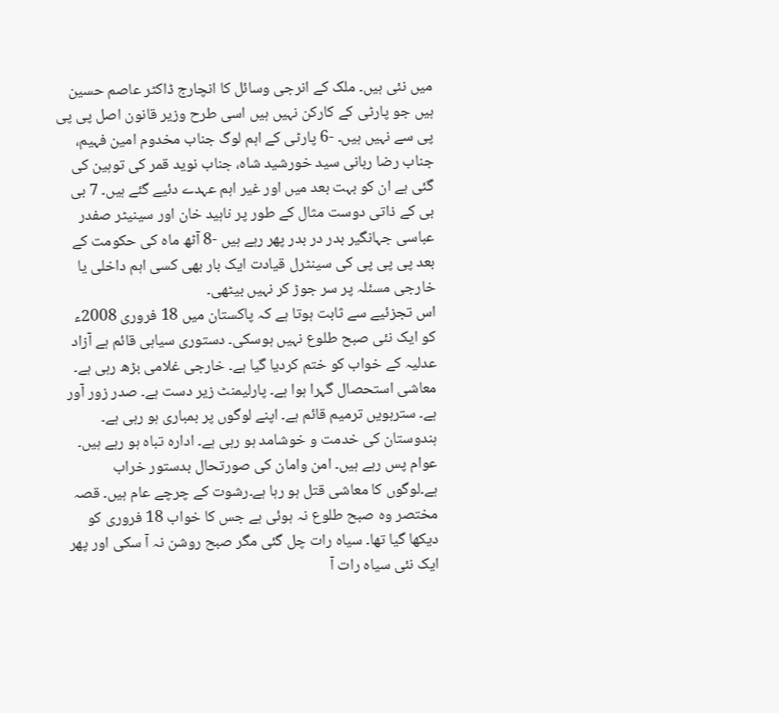میں نئی ہیں۔ ملک کے انرجی وسائل کا انچارج ڈاکٹر عاصم حسین ہیں جو پارٹی کے کارکن نہیں ہیں اسی طرح وزیر قانون اصل پی پی پی سے نہیں ہیں۔ -6 پارٹی کے اہم لوگ جناب مخدوم امین فہیم، جناب رضا ربانی سید خورشید شاہ، جناب نوید قمر کی توہین کی گئی ہے ان کو بہت بعد میں اور غیر اہم عہدے دئیے گئے ہیں۔ 7 بی بی کے ذاتی دوست مثال کے طور پر ناہید خان اور سینیٹر صفدر عباسی جہانگیر بدر در بدر پھر رہے ہیں -8 آٹھ ماہ کی حکومت کے بعد پی پی پی کی سینٹرل قیادت ایک بار بھی کسی اہم داخلی یا خارجی مسئلہ پر سر جوڑ کر نہیں بیٹھی۔
اس تجزئیے سے ثابت ہوتا ہے کہ پاکستان میں 18 فروری 2008ء کو ایک نئی صبح طلوع نہیں ہوسکی۔ دستوری سیاہی قائم ہے آزاد عدلیہ کے خواب کو ختم کردیا گیا ہے۔ خارجی غلامی بڑھ رہی ہے۔ معاشی استحصال گہرا ہوا ہے۔ پارلیمنٹ زیر دست ہے۔ صدر زور آور ہے۔ سترہویں ترمیم قائم ہے۔ اپنے لوگوں پر بمباری ہو رہی ہے۔ ہندوستان کی خدمت و خوشامد ہو رہی ہے۔ ادارہ تباہ ہو رہے ہیں۔ عوام پس رہے ہیں۔ امن وامان کی صورتحال بدستور خراب ہے۔لوگوں کا معاشی قتل ہو رہا ہے۔رشوت کے چرچے عام ہیں۔ قصہ مختصر وہ صبح طلوع نہ ہوئی ہے جس کا خواب 18 فروری کو دیکھا گیا تھا۔ سیاہ رات چل گئی مگر صبح روشن نہ آ سکی اور پھر ایک نئی سیاہ رات آ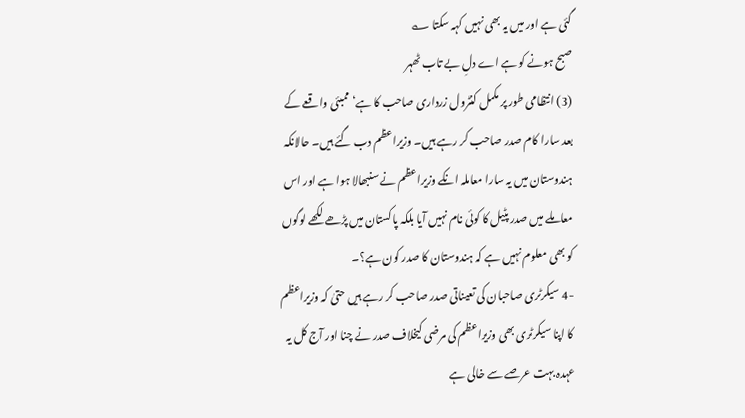گئی ہے اور میں یہ بھی نہیں کہہ سکتا ؎
صبح ہونے کو ہے اے دلِ بے تاب ٹھہر
(3) انتظامی طور پر مکمل کنٹرول زرداری صاحب کا ہے‘ ممبئی واقعے کے بعد سارا کام صدر صاحب کر رہے ہیں۔ وزیراعظم دب گئے ہیں۔ حالانکہ ہندوستان میں یہ سارا معاملہ انکے وزیراعظم نے سنبھالا ہوا ہے اور اس معاملے میں صدر پٹیل کا کوئی نام نہیں آیا بلکہ پاکستان میں پڑھے لکھے لوگوں کو بھی معلوم نہیں ہے کہ ہندوستان کا صدر کون ہے؟۔
-4 سیکرٹری صاحبان کی تعیناتی صدر صاحب کر رہے ہیں حتیٰ کہ وزیراعظم کا اپنا سیکرٹری بھی وزیراعظم کی مرضی کیخلاف صدر نے چنا اور آج کل یہ عہدہ بہت عرصے سے خالی ہے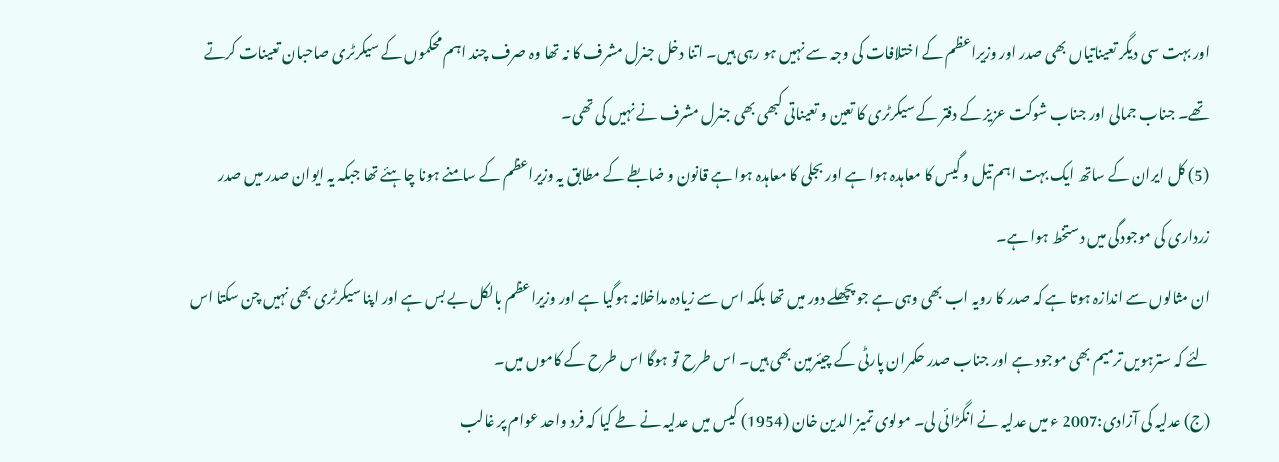اور بہت سی دیگر تعیناتیاں بھی صدر اور وزیراعظم کے اختلافات کی وجہ سے نہیں ہو رہی ہیں۔ اتنا دخل جنرل مشرف کا نہ تھا وہ صرف چند اہم محکموں کے سیکرٹری صاحبان تعینات کرتے تھے۔ جناب جمالی اور جناب شوکت عزیز کے دفتر کے سیکرٹری کا تعین و تعیناتی کبھی بھی جنرل مشرف نے نہیں کی تھی۔
(5) کل ایران کے ساتھ ایک بہت اہم تیل و گیس کا معاہدہ ہوا ہے اور بجلی کا معاہدہ ہوا ہے قانون و ضابطے کے مطابق یہ وزیراعظم کے سامنے ہونا چاہئے تھا جبکہ یہ ایوان صدر میں صدر زرداری کی موجودگی میں دستخط ہوا ہے۔
ان مثالوں سے اندازہ ہوتا ہے کہ صدر کا رویہ اب بھی وہی ہے جو پچھلے دور میں تھا بلکہ اس سے زیادہ مداخلانہ ہوگیا ہے اور وزیراعظم بالکل بے بس ہے اور اپنا سیکرٹری بھی نہیں چن سکتا اس لئے کہ سترہویں ترمیم بھی موجود ہے اور جناب صدر حکمران پارٹی کے چیئرمین بھی ہیں۔ اس طرح تو ہوگا اس طرح کے کاموں میں۔
(ج) عدلیہ کی آزادی:2007 ء میں عدلیہ نے انگڑائی لی۔ مولوی تمیز الدین خان (1954) کیس میں عدلیہ نے طے کیا کہ فرد واحد عوام پر غالب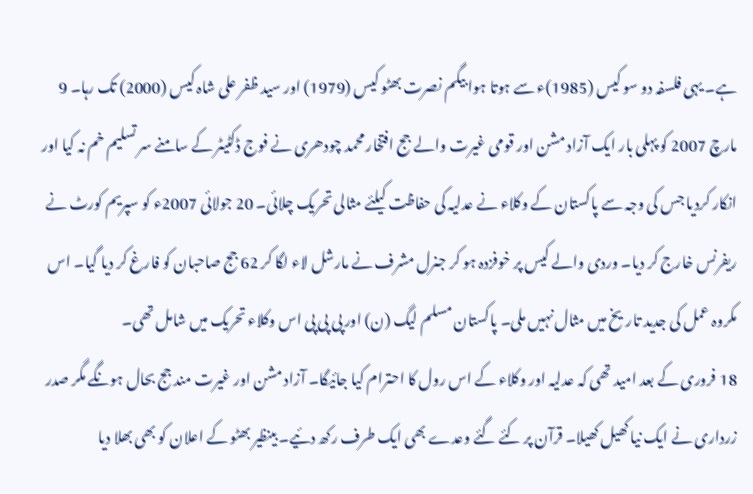ہے۔ یہی فلسفہ دو سو کیس (1985)ء سے ہوتا ہوا بیگم نصرت بھٹو کیس (1979) اور سید ظفر علی شاہ کیس (2000) تک رہا۔ 9 مارچ 2007 کو پہلی بار ایک آزاد مشن اور قومی غیرت والے جج افتخار محمد چودھری نے فوج ڈکٹیٹر کے سامنے سر تسلیم خم نہ کیا اور انکار کردیا جس کی وجہ سے پاکستان کے وکلاء نے عدلیہ کی حفاظت کیلئے مثالی تحریک چلائی۔ 20 جولائی 2007ء کو سپریم کورٹ نے ریفرنس خارج کر دیا۔ وردی والے کیس پر خوفزدہ ہو کر جنرل مشرف نے مارشل لاء لگا کر 62 جج صاحبان کو فارغ کر دیا گیا۔ اس مکروہ عمل کی جدید تاریخ میں مثال نہیں ملی۔ پاکستان مسلم لیگ (ن) اور پی پی پی اس وکلاء تحریک میں شامل تھی۔
18 فروری کے بعد امید تھی کہ عدلیہ اور وکلاء کے اس رول کا احترام کیا جائیگا۔ آزاد مشن اور غیرت مند جج بحال ہونگے مگر صدر زرداری نے ایک نیا کھیل کھیلا۔ قرآن پر کئے گئے وعدے بھی ایک طرف رکھ دئیے۔ بینظیر بھٹو کے اعلان کو بھی بھلا دیا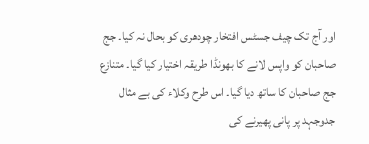اور آج تک چیف جسٹس افتخار چودھری کو بحال نہ کیا۔ جج صاحبان کو واپس لانے کا بھونڈا طریقہ اختیار کیا گیا۔ متنازع جج صاحبان کا ساتھ دیا گیا۔ اس طرح وکلاء کی بے مثال جدوجہد پر پانی پھیرنے کی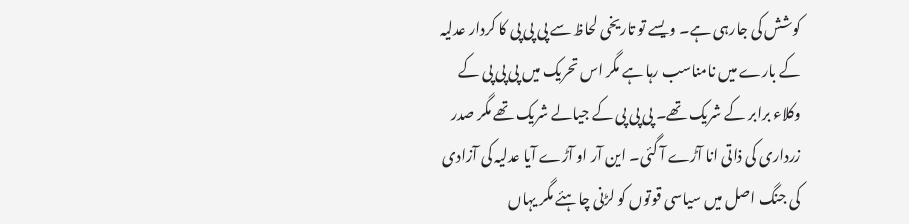کوشش کی جارہی ہے۔ ویسے تو تاریخی لحاظ سے پی پی پی کا کردار عدلیہ کے بارے میں نامناسب رہا ہے مگر اس تحریک میں پی پی پی کے وکلاء برابر کے شریک تھے۔ پی پی پی کے جیالے شریک تھے مگر صدر زرداری کی ذاتی انا آڑے آ گئی۔ این آر او آڑے آیا عدلیہ کی آزادی کی جنگ اصل میں سیاسی قوتوں کو لڑنی چاہئے مگر یہاں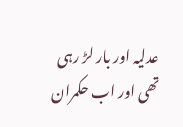عدلیہ اور بار لڑ رہی تھی اور اب حکمران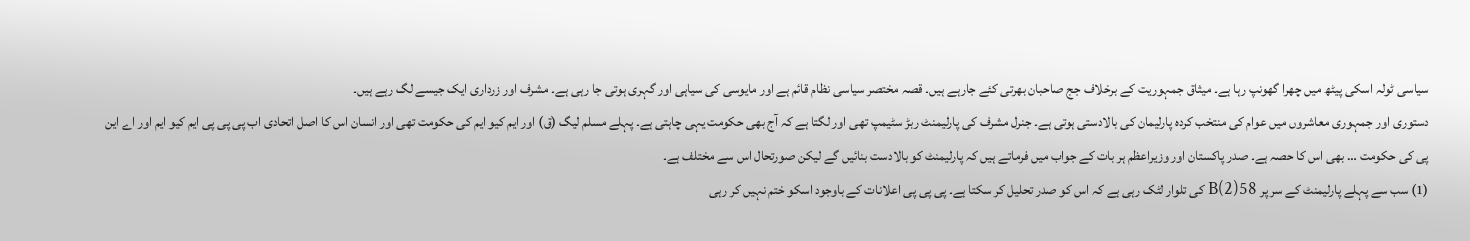سیاسی ٹولہ اسکی پیٹھ میں چھرا گھونپ رہا ہے۔ میثاق جمہوریت کے برخلاف جج صاحبان بھرتی کئے جارہے ہیں۔ قصہ مختصر سیاسی نظام قائم ہے اور مایوسی کی سیاہی اور گہری ہوتی جا رہی ہے۔ مشرف اور زرداری ایک جیسے لگ رہے ہیں۔
دستوری اور جمہوری معاشروں میں عوام کی منتخب کردہ پارلیمان کی بالادستی ہوتی ہے۔ جنرل مشرف کی پارلیمنٹ ربڑ سٹیمپ تھی اور لگتا ہے کہ آج بھی حکومت یہی چاہتی ہے۔ پہلے مسلم لیگ (ق) اور ایم کیو ایم کی حکومت تھی اور انسان اس کا اصل اتحادی اب پی پی پی ایم کیو ایم اور اے این پی کی حکومت … بھی اس کا حصہ ہے۔ صدر پاکستان اور وزیراعظم ہر بات کے جواب میں فرماتے ہیں کہ پارلیمنٹ کو بالادست بنائیں گے لیکن صورتحال اس سے مختلف ہے۔
(1) سب سے پہلے پارلیمنٹ کے سر پر 58(2)B کی تلوار لٹک رہی ہے کہ اس کو صدر تحلیل کر سکتا ہے۔ پی پی پی اعلانات کے باوجود اسکو ختم نہیں کر رہی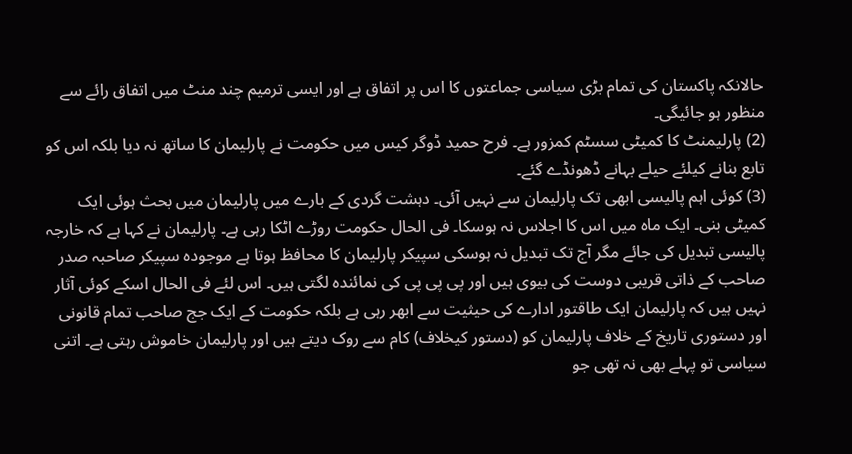حالانکہ پاکستان کی تمام بڑی سیاسی جماعتوں کا اس پر اتفاق ہے اور ایسی ترمیم چند منٹ میں اتفاق رائے سے منظور ہو جائیگی۔
(2) پارلیمنٹ کا کمیٹی سسٹم کمزور ہے۔ فرح حمید ڈوگر کیس میں حکومت نے پارلیمان کا ساتھ نہ دیا بلکہ اس کو تابع بنانے کیلئے حیلے بہانے ڈھونڈے گئے۔
(3) کوئی اہم پالیسی ابھی تک پارلیمان سے نہیں آئی۔ دہشت گردی کے بارے میں پارلیمان میں بحث ہوئی ایک کمیٹی بنی۔ ایک ماہ میں اس کا اجلاس نہ ہوسکا۔ فی الحال حکومت روڑے اٹکا رہی ہے۔ پارلیمان نے کہا ہے کہ خارجہ پالیسی تبدیل کی جائے مگر آج تک تبدیل نہ ہوسکی سپیکر پارلیمان کا محافظ ہوتا ہے موجودہ سپیکر صاحبہ صدر صاحب کے ذاتی قریبی دوست کی بیوی ہیں اور پی پی پی کی نمائندہ لگتی ہیں۔ اس لئے فی الحال اسکے کوئی آثار نہیں ہیں کہ پارلیمان ایک طاقتور ادارے کی حیثیت سے ابھر رہی ہے بلکہ حکومت کے ایک جج صاحب تمام قانونی اور دستوری تاریخ کے خلاف پارلیمان کو (دستور کیخلاف) کام سے روک دیتے ہیں اور پارلیمان خاموش رہتی ہے۔ اتنی سیاسی تو پہلے بھی نہ تھی جو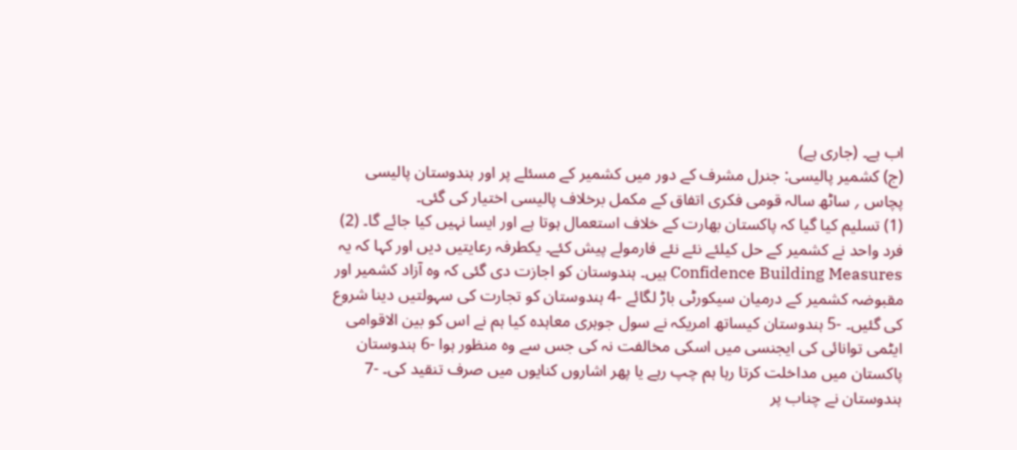اب ہے۔ (جاری ہے)
(ج) کشمیر پالیسی: جنرل مشرف کے دور میں کشمیر کے مسئلے پر اور ہندوستان پالیسی پچاس ؍ ساٹھ سالہ قومی فکری اتفاق کے مکمل برخلاف پالیسی اختیار کی گئی۔
(1) تسلیم کیا گیا کہ پاکستان بھارت کے خلاف استعمال ہوتا ہے اور ایسا نہیں کیا جائے گا۔ (2) فرد واحد نے کشمیر کے حل کیلئے نئے نئے فارمولے پیش کئے۔ یکطرفہ رعایتیں دیں اور کہا کہ یہ Confidence Building Measures ہیں۔ ہندوستان کو اجازت دی گئی کہ وہ آزاد کشمیر اور مقبوضہ کشمیر کے درمیان سیکورٹی باڑ لگائے -4 ہندوستان کو تجارت کی سہولتیں دینا شروع کی گئیں۔ -5 ہندوستان کیساتھ امریکہ نے سول جوہری معاہدہ کیا ہم نے اس کو بین الاقوامی ایٹمی توانائی کی ایجنسی میں اسکی مخالفت نہ کی جس سے وہ منظور ہوا -6 ہندوستان پاکستان میں مداخلت کرتا رہا ہم چپ رہے یا پھر اشاروں کنایوں میں صرف تنقید کی۔ -7 ہندوستان نے چناب پر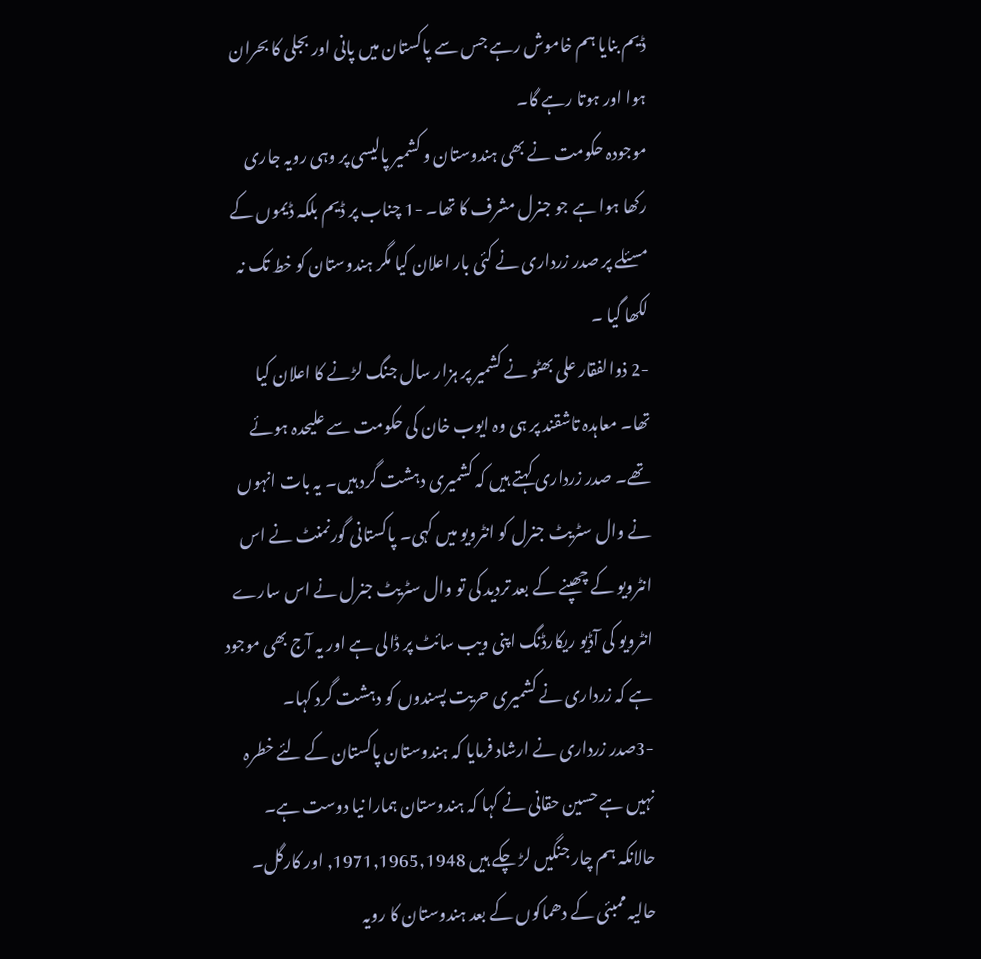ڈیم بنایا ہم خاموش رہے جس سے پاکستان میں پانی اور بجلی کا بحران ہوا اور ہوتا رہے گا۔
موجودہ حکومت نے بھی ہندوستان و کشمیر پالیسی پر وہی رویہ جاری رکھا ہوا ہے جو جنرل مشرف کا تھا۔ -1 چناب پر ڈیم بلکہ ڈیموں کے مسئلے پر صدر زرداری نے کئی بار اعلان کیا مگر ہندوستان کو خط تک نہ لکھا گیا ۔
-2 ذوالفقار علی بھٹو نے کشمیر پر ہزار سال جنگ لڑنے کا اعلان کیا تھا۔ معاہدہ تاشقند پر ہی وہ ایوب خان کی حکومت سے علیحدہ ہوئے تھے۔ صدر زرداری کہتے ہیں کہ کشمیری دہشت گرد ہیں۔ یہ بات انہوں نے وال سٹریٹ جنرل کو انٹرویو میں کہی۔ پاکستانی گورنمنٹ نے اس انٹرویو کے چھپنے کے بعد تردید کی تو وال سٹریٹ جنرل نے اس سارے انٹرویو کی آڈیو ریکارڈنگ اپنی ویب سائٹ پر ڈالی ہے اور یہ آج بھی موجود ہے کہ زرداری نے کشمیری حریت پسندوں کو دہشت گرد کہا۔
-3صدر زرداری نے ارشاد فرمایا کہ ہندوستان پاکستان کے لئے خطرہ نہیں ہے حسین حقانی نے کہا کہ ہندوستان ہمارا نیا دوست ہے۔ حالانکہ ہم چار جنگیں لڑ چکے ہیں 1971,1965,1948, اور کارگل۔ حالیہ ممبئی کے دھماکوں کے بعد ہندوستان کا رویہ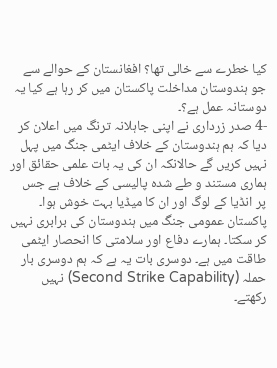کیا خطرے سے خالی تھا؟ افغانستان کے حوالے سے جو ہندوستان مداخلت پاکستان میں کر رہا ہے کیا یہ دوستانہ عمل ہے؟۔
-4 صدر زرداری نے اپنی جاہلانہ ترنگ میں اعلان کر دیا کہ ہم ہندوستان کے خلاف ایٹمی جنگ میں پہل نہیں کریں گے حالانکہ ان کی یہ بات علمی حقائق اور ہماری مستند و طے شدہ پالیسی کے خلاف ہے جس پر انڈیا کے لوگ اور ان کا میڈیا بہت خوش ہوا۔ پاکستان عمومی جنگ میں ہندوستان کی برابری نہیں کر سکتا۔ ہمارے دفاع اور سلامتی کا انحصار ایٹمی طاقت میں ہے۔ دوسری بات یہ ہے کہ ہم دوسری بار حملہ (Second Strike Capability) نہیں رکھتے۔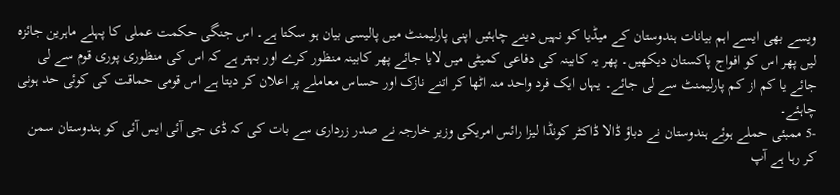ویسے بھی ایسے اہم بیانات ہندوستان کے میڈیا کو نہیں دینے چاہئیں اپنی پارلیمنٹ میں پالیسی بیان ہو سکتا ہے۔ اس جنگی حکمت عملی کا پہلے ماہرین جائزہ لیں پھر اس کو افواج پاکستان دیکھیں۔ پھر یہ کابینہ کی دفاعی کمیٹی میں لایا جائے پھر کابینہ منظور کرے اور بہتر ہے کہ اس کی منظوری پوری قوم سے لی جائے یا کم از کم پارلیمنٹ سے لی جائے۔ یہاں ایک فرد واحد منہ اٹھا کر اتنے نازک اور حساس معاملے پر اعلان کر دیتا ہے اس قومی حماقت کی کوئی حد ہونی چاہئے۔
-5 ممبئی حملے ہوئے ہندوستان نے دباؤ ڈالا ڈاکٹر کونڈا لیزا رائس امریکی وزیر خارجہ نے صدر زرداری سے بات کی کہ ڈی جی آئی ایس آئی کو ہندوستان سمن کر رہا ہے آپ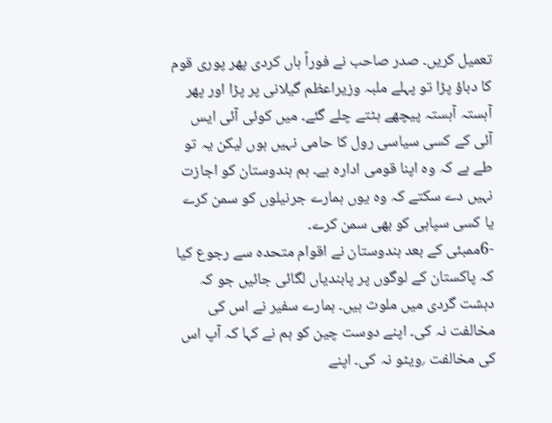تعمیل کریں۔ صدر صاحب نے فوراً ہاں کردی پھر پوری قوم کا دباؤ پڑا تو پہلے ملبہ وزیراعظم گیلانی پر پڑا اور پھر آہستہ آہستہ پیچھے ہٹتے چلے گئے۔ میں کوئی آئی ایس آئی کے کسی سیاسی رول کا حامی نہیں ہوں لیکن یہ تو طے ہے کہ وہ اپنا قومی ادارہ ہے۔ ہم ہندوستان کو اجازت نہیں دے سکتے کہ وہ یوں ہمارے جرنیلوں کو سمن کرے یا کسی سپاہی کو بھی سمن کرے۔
-6ممبئی کے بعد ہندوستان نے اقوام متحدہ سے رجوع کیا کہ پاکستان کے لوگوں پر پابندیاں لگائی جائیں جو کہ دہشت گردی میں ملوث ہیں۔ ہمارے سفیر نے اس کی مخالفت نہ کی۔ اپنے دوست چین کو ہم نے کہا کہ آپ اس کی مخالفت ؍ویٹو نہ کی۔ اپنے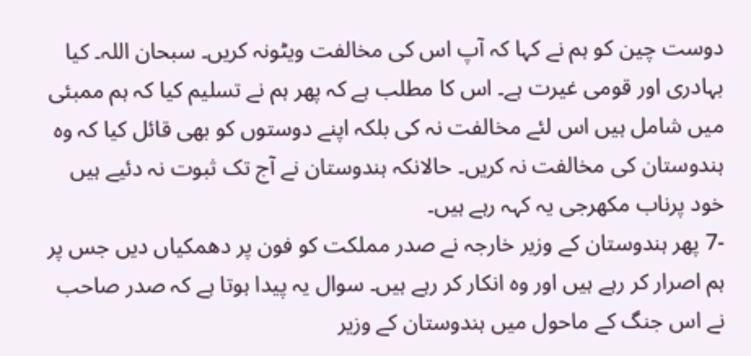دوست چین کو ہم نے کہا کہ آپ اس کی مخالفت ویٹونہ کریں۔ سبحان اللہ۔ کیا بہادری اور قومی غیرت ہے۔ اس کا مطلب ہے کہ پھر ہم نے تسلیم کیا کہ ہم ممبئی میں شامل ہیں اس لئے مخالفت نہ کی بلکہ اپنے دوستوں کو بھی قائل کیا کہ وہ ہندوستان کی مخالفت نہ کریں۔ حالانکہ ہندوستان نے آج تک ثبوت نہ دئیے ہیں خود پرناب مکھرجی یہ کہہ رہے ہیں۔
-7 پھر ہندوستان کے وزیر خارجہ نے صدر مملکت کو فون پر دھمکیاں دیں جس پر ہم اصرار کر رہے ہیں اور وہ انکار کر رہے ہیں۔ سوال یہ پیدا ہوتا ہے کہ صدر صاحب نے اس جنگ کے ماحول میں ہندوستان کے وزیر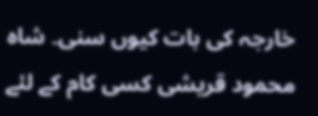خارجہ کی بات کیوں سنی۔ شاہ محمود قریشی کسی کام کے لئے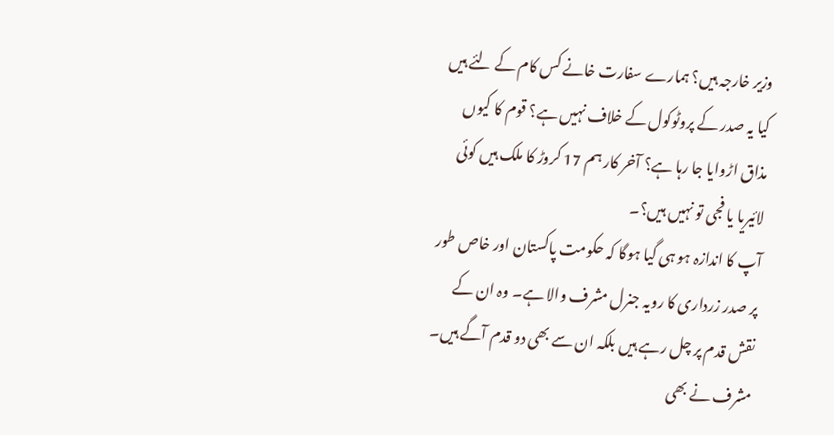وزیر خارجہ ہیں؟ ہمارے سفارت خانے کس کام کے لئے ہیں کیا یہ صدر کے پروٹوکول کے خلاف نہیں ہے؟ قوم کا کیوں مذاق اڑوایا جا رہا ہے؟ آخر کار ہم 17 کروڑ کا ملک ہیں کوئی لائیریا یا فجی تو نہیں ہیں؟۔
آپ کا اندازہ ہو ہی گیا ہوگا کہ حکومت پاکستان اور خاص طور پر صدر زرداری کا رویہ جنرل مشرف والا ہے۔ وہ ان کے نقش قدم پر چل رہے ہیں بلکہ ان سے بھی دو قدم آگے ہیں۔ مشرف نے بھی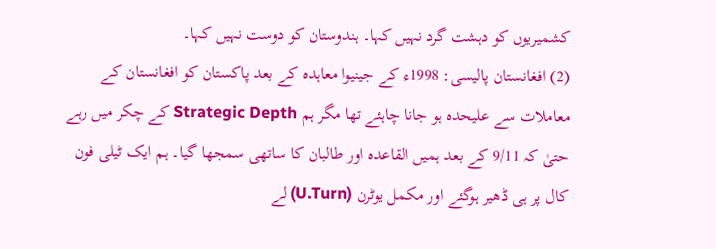کشمیریوں کو دہشت گرد نہیں کہا۔ ہندوستان کو دوست نہیں کہا۔
(2) افغانستان پالیسی: 1998ء کے جینیوا معاہدہ کے بعد پاکستان کو افغانستان کے معاملات سے علیحدہ ہو جانا چاہئے تھا مگر ہم Strategic Depth کے چکر میں رہے حتیٰ کہ 9/11 کے بعد ہمیں القاعدہ اور طالبان کا ساتھی سمجھا گیا۔ ہم ایک ٹیلی فون کال پر ہی ڈھیر ہوگئے اور مکمل یوٹرن (U.Turn) لے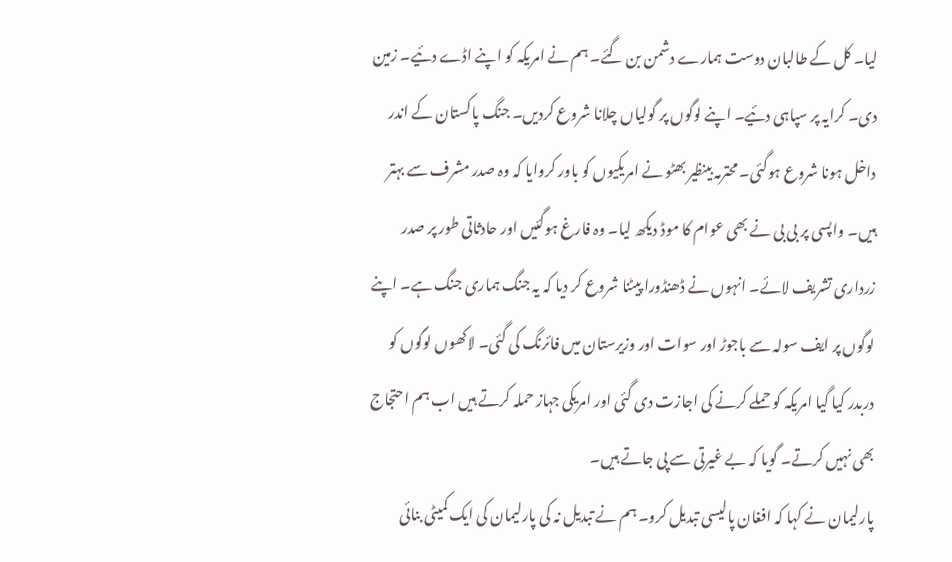لیا۔ کل کے طالبان دوست ہمارے دشمن بن گئے۔ ہم نے امریکہ کو اپنے اڈے دئیے۔ زمین دی۔ کرایہ پر سپاہی دئیے۔ اپنے لوگوں پر گولیاں چلانا شروع کردیں۔ جنگ پاکستان کے اندر داخل ہونا شروع ہوگئی۔ محترمہ بینظیر بھٹو نے امریکیوں کو باور کروایا کہ وہ صدر مشرف سے بہتر ہیں۔ واپسی پر بی بی نے بھی عوام کا موڈ دیکھ لیا۔ وہ فارغ ہوگئیں اور حادثاتی طور پر صدر زرداری تشریف لائے۔ انہوں نے ڈھنڈورا پیٹنا شروع کر دیا کہ یہ جنگ ہماری جنگ ہے۔ اپنے لوگوں پر ایف سولہ سے باجوڑ اور سوات اور وزیرستان میں فائرنگ کی گئی۔ لاکھوں لوگوں کو دربدر کیا گیا امریکہ کو حملے کرنے کی اجازت دی گئی اور امریکی جہاز حملہ کرتے ہیں اب ہم احتجاج بھی نہیں کرتے۔ گویا کہ بے غیرتی سے پی جاتے ہیں۔
پارلیمان نے کہا کہ افغان پالیسی تبدیل کرو۔ ہم نے تبدیل نہ کی پارلیمان کی ایک کمیٹی بنائی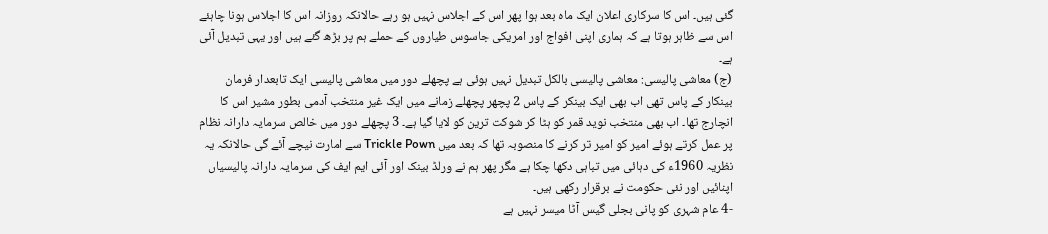گئی ہیں۔ اس کا سرکاری اعلان ایک ماہ بعد ہوا پھر اس کے اجلاس نہیں ہو رہے حالانکہ روزانہ اس کا اجلاس ہونا چاہئے اس سے ظاہر ہوتا ہے کہ ہماری اپنی افواج اور امریکی جاسوس طیاروں کے حملے ہم پر بڑھ گئے ہیں اور یہی تبدیل آئی ہے۔
(ج) معاشی پالیسی: معاشی پالیسی بالکل تبدیل نہیں ہوئی ہے پچھلے دور میں معاشی پالیسی ایک تابعدار فرمان بینکار کے پاس تھی اب بھی ایک بینکر کے پاس 2 پچھر پچھلے زمانے میں ایک غیر منتخب آدمی بطور مشیر اس کا انچارج تھا۔ اب بھی منتخب نوید قمر کو ہٹا کر شوکت ترین کو لایا گیا ہے۔ 3 پچھلے دور میں خالص سرمایہ دارانہ نظام پر عمل کرتے ہوئے امیر کو امیر تر کرنے کا منصوبہ تھا کہ بعد میں Trickle Pown سے امارت نیچے آئے گی حالانکہ یہ نظریہ 1960ء کی دہائی میں تباہی دکھا چکا ہے مگر پھر ہم نے ورلڈ بینک اور آئی ایم ایف کی سرمایہ دارانہ پالیسیاں اپنائیں اور نئی حکومت نے برقرار رکھی ہیں۔
-4 عام شہری کو پانی بجلی گیس آٹا میسر نہیں ہے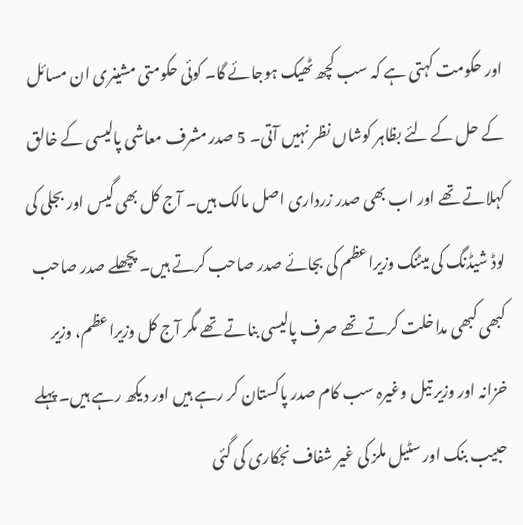اور حکومت کہتی ہے کہ سب کچھ ٹھیک ہوجائے گا۔ کوئی حکومتی مشینری ان مسائل کے حل کے لئے بظاہر کوشاں نظر نہیں آتی۔ 5 صدر مشرف معاشی پالیسی کے خالق کہلاتے تھے اور اب بھی صدر زرداری اصل مالک ہیں۔ آج کل بھی گیس اور بجلی کی لوڈ شیڈنگ کی میٹنگ وزیراعظم کی بجائے صدر صاحب کرتے ہیں۔ پچھلے صدر صاحب کبھی کبھی مداخلت کرتے تھے صرف پالیسی بناتے تھے مگر آج کل وزیراعظم، وزیر خزانہ اور وزیر تیل وغیرہ سب کام صدر پاکستان کر رہے ہیں اور دیکھ رہے ہیں۔ پہلے حبیب بنک اور سٹیل ملز کی غیر شفاف نجکاری کی گئی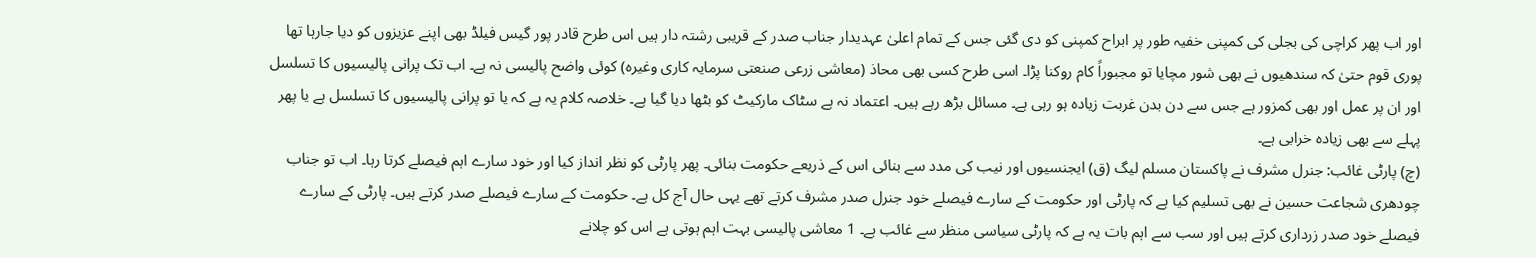اور اب پھر کراچی کی بجلی کی کمپنی خفیہ طور پر ابراح کمپنی کو دی گئی جس کے تمام اعلیٰ عہدیدار جناب صدر کے قریبی رشتہ دار ہیں اس طرح قادر پور گیس فیلڈ بھی اپنے عزیزوں کو دیا جارہا تھا پوری قوم حتیٰ کہ سندھیوں نے بھی شور مچایا تو مجبوراً کام روکنا پڑا۔ اسی طرح کسی بھی محاذ (معاشی زرعی صنعتی سرمایہ کاری وغیرہ) کوئی واضح پالیسی نہ ہے۔ اب تک پرانی پالیسیوں کا تسلسل اور ان پر عمل اور بھی کمزور ہے جس سے دن بدن غربت زیادہ ہو رہی ہے۔ مسائل بڑھ رہے ہیں۔ اعتماد نہ ہے سٹاک مارکیٹ کو بٹھا دیا گیا ہے۔ خلاصہ کلام یہ ہے کہ یا تو پرانی پالیسیوں کا تسلسل ہے یا پھر پہلے سے بھی زیادہ خرابی ہے۔
(چ) پارٹی غائب: جنرل مشرف نے پاکستان مسلم لیگ (ق) ایجنسیوں اور نیب کی مدد سے بنائی اس کے ذریعے حکومت بنائی۔ پھر پارٹی کو نظر انداز کیا اور خود سارے اہم فیصلے کرتا رہا۔ اب تو جناب چودھری شجاعت حسین نے بھی تسلیم کیا ہے کہ پارٹی اور حکومت کے سارے فیصلے خود جنرل صدر مشرف کرتے تھے یہی حال آج کل ہے۔ حکومت کے سارے فیصلے صدر کرتے ہیں۔ پارٹی کے سارے فیصلے خود صدر زرداری کرتے ہیں اور سب سے اہم بات یہ ہے کہ پارٹی سیاسی منظر سے غائب ہے۔ 1 معاشی پالیسی بہت اہم ہوتی ہے اس کو چلانے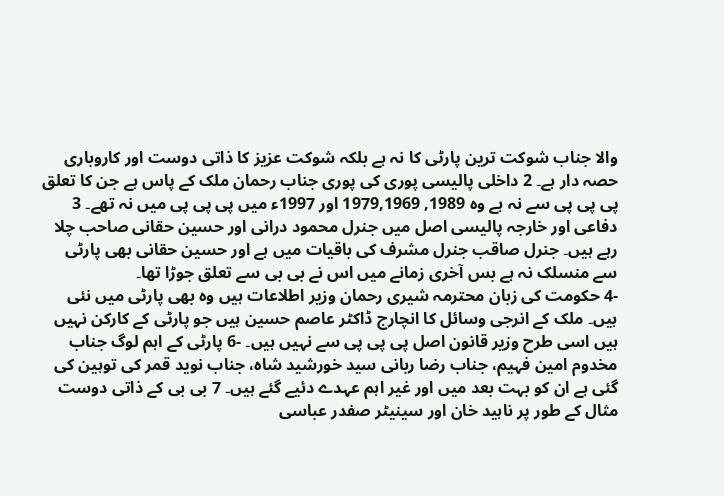والا جناب شوکت ترین پارٹی کا نہ ہے بلکہ شوکت عزیز کا ذاتی دوست اور کاروباری حصہ دار ہے۔ 2 داخلی پالیسی پوری کی پوری جناب رحمان ملک کے پاس ہے جن کا تعلق پی پی پی سے نہ ہے وہ 1989, 1979,1969 اور 1997ء میں پی پی پی میں نہ تھے۔ 3 دفاعی اور خارجہ پالیسی اصل میں جنرل محمود درانی اور حسین حقانی صاحب چلا رہے ہیں۔ جنرل صاقب جنرل مشرف کی باقیات میں ہے اور حسین حقانی بھی پارٹی سے منسلک نہ ہے بس آخری زمانے میں اس نے بی بی سے تعلق جوڑا تھا۔
-4 حکومت کی زبان محترمہ شیری رحمان وزیر اطلاعات ہیں وہ بھی پارٹی میں نئی ہیں۔ ملک کے انرجی وسائل کا انچارج ڈاکٹر عاصم حسین ہیں جو پارٹی کے کارکن نہیں ہیں اسی طرح وزیر قانون اصل پی پی پی سے نہیں ہیں۔ -6 پارٹی کے اہم لوگ جناب مخدوم امین فہیم، جناب رضا ربانی سید خورشید شاہ، جناب نوید قمر کی توہین کی گئی ہے ان کو بہت بعد میں اور غیر اہم عہدے دئیے گئے ہیں۔ 7 بی بی کے ذاتی دوست مثال کے طور پر ناہید خان اور سینیٹر صفدر عباسی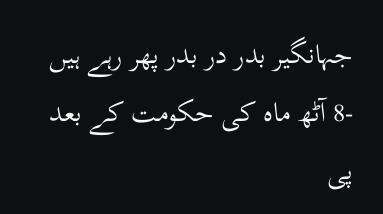جہانگیر بدر در بدر پھر رہے ہیں -8 آٹھ ماہ کی حکومت کے بعد پی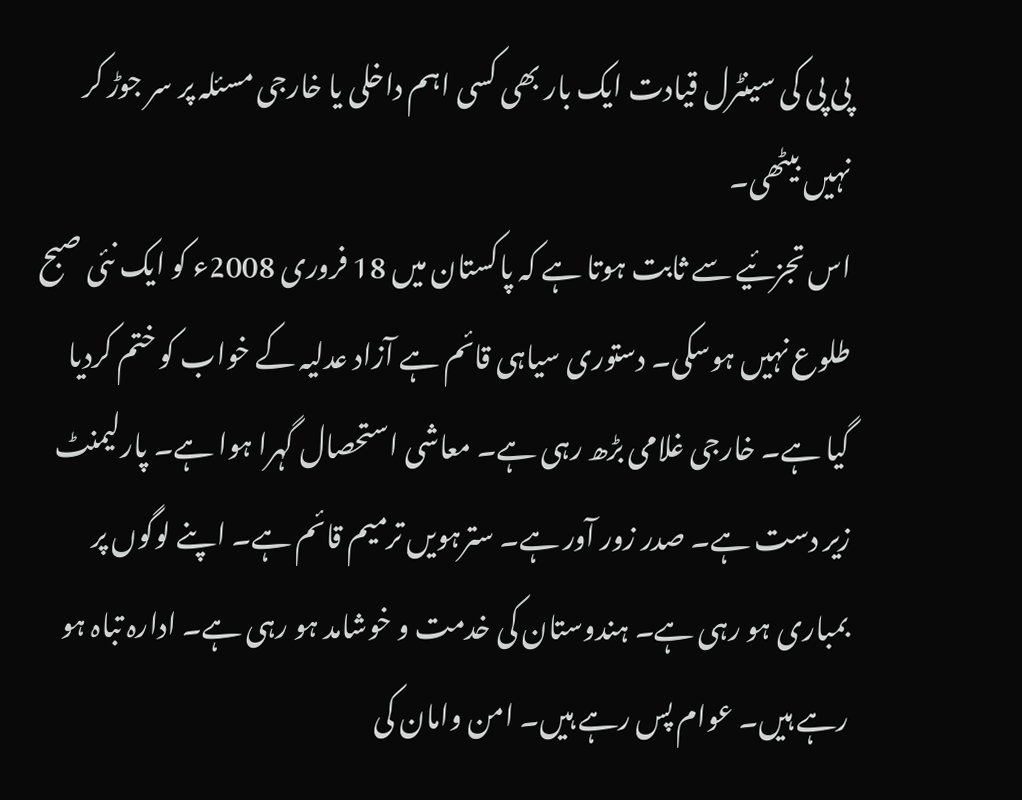پی پی کی سینٹرل قیادت ایک بار بھی کسی اہم داخلی یا خارجی مسئلہ پر سر جوڑ کر نہیں بیٹھی۔
اس تجزئیے سے ثابت ہوتا ہے کہ پاکستان میں 18 فروری 2008ء کو ایک نئی صبح طلوع نہیں ہوسکی۔ دستوری سیاہی قائم ہے آزاد عدلیہ کے خواب کو ختم کردیا گیا ہے۔ خارجی غلامی بڑھ رہی ہے۔ معاشی استحصال گہرا ہوا ہے۔ پارلیمنٹ زیر دست ہے۔ صدر زور آور ہے۔ سترہویں ترمیم قائم ہے۔ اپنے لوگوں پر بمباری ہو رہی ہے۔ ہندوستان کی خدمت و خوشامد ہو رہی ہے۔ ادارہ تباہ ہو رہے ہیں۔ عوام پس رہے ہیں۔ امن وامان کی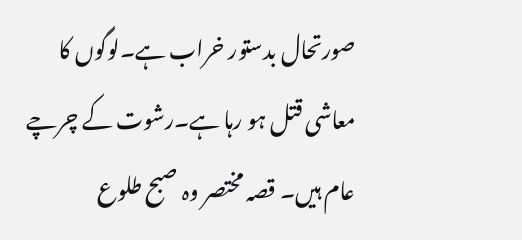صورتحال بدستور خراب ہے۔لوگوں کا معاشی قتل ہو رہا ہے۔رشوت کے چرچے عام ہیں۔ قصہ مختصر وہ صبح طلوع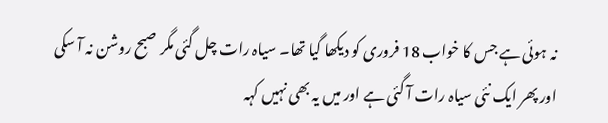نہ ہوئی ہے جس کا خواب 18 فروری کو دیکھا گیا تھا۔ سیاہ رات چل گئی مگر صبح روشن نہ آ سکی اور پھر ایک نئی سیاہ رات آ گئی ہے اور میں یہ بھی نہیں کہہ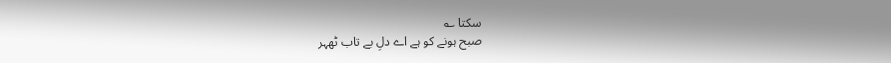سکتا ؎
صبح ہونے کو ہے اے دلِ بے تاب ٹھہر